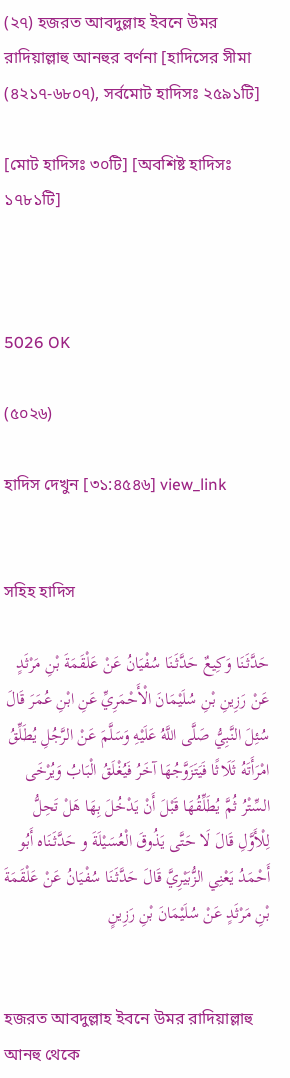(২৭) হজরত আবদুল্লাহ ইবনে উমর রাদিয়াল্লাহু আনহুর বর্ণনা [হাদিসের সীমা (৪২১৭-৬৮০৭), সর্বমোট হাদিসঃ ২৫৯১টি]

[মোট হাদিসঃ ৩০টি] [অবশিষ্ট হাদিসঃ ১৭৮১টি]



5026 OK

(৫০২৬)

হাদিস দেখুন [৩১:৪৫৪৬] view_link


সহিহ হাদিস

حَدَّثَنَا وَكِيعٌ حَدَّثَنَا سُفْيَانُ عَنْ عَلْقَمَةَ بْنِ مَرْثَدٍ عَنْ رَزِينِ بْنِ سُلَيْمَانَ الْأَحْمَرِيِّ عَنِ ابْنِ عُمَرَ قَالَ سُئِلَ النَّبِيُّ صَلَّى اللَّهُ عَلَيْهِ وَسَلَّمَ عَنْ الرَّجُلِ يُطَلِّقُ امْرَأَتَهُ ثَلَاثًا فَيَتَزَوَّجُهَا آخَرُ فَيُغْلَقُ الْبَابُ وَيُرْخَى السِّتْرُ ثُمَّ يُطَلِّقُهَا قَبْلَ أَنْ يَدْخُلَ بِهَا هَلْ تَحِلُّ لِلْأَوَّلِ قَالَ لَا حَتَّى يَذُوقَ الْعُسَيْلَةَ و حَدَّثَنَاه أَبُو أَحْمَدُ يَعْنِي الزُّبَيْرِيَّ قَالَ حَدَّثَنَا سُفْيَانُ عَنْ عَلْقَمَةَ بْنِ مَرْثَدٍ عَنْ سُلَيْمَانَ بْنِ رَزِينٍ


হজরত আবদুল্লাহ ইবনে উমর রাদিয়াল্লাহু আনহু থেকে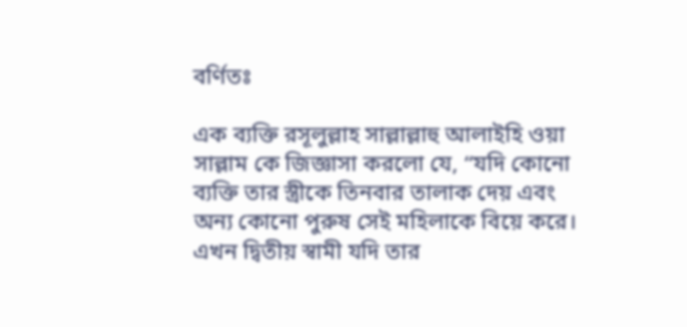বর্ণিতঃ

এক ব্যক্তি রসূলুল্লাহ সাল্লাল্লাহু আলাইহি ওয়া সাল্লাম কে জিজ্ঞাসা করলো যে, “যদি কোনো ব্যক্তি তার স্ত্রীকে তিনবার তালাক দেয় এবং অন্য কোনো পুরুষ সেই মহিলাকে বিয়ে করে। এখন দ্বিতীয় স্বামী যদি তার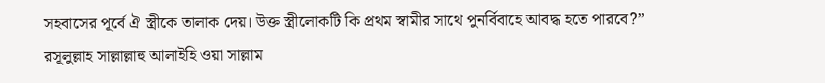সহবাসের পূর্বে ঐ স্ত্রীকে তালাক দেয়। উক্ত স্ত্রীলোকটি কি প্রথম স্বামীর সাথে পুনর্বিবাহে আবদ্ধ হতে পারবে?” রসূলুল্লাহ সাল্লাল্লাহু আলাইহি ওয়া সাল্লাম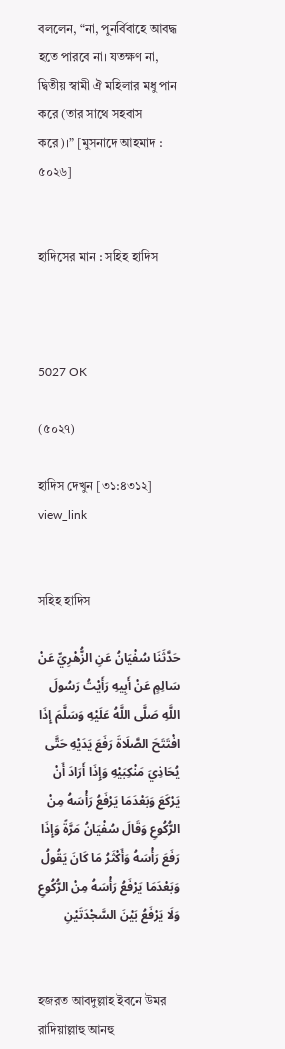বললেন, “না, পুনর্বিবাহে আবদ্ধ হতে পারবে না। যতক্ষণ না, দ্বিতীয় স্বামী ঐ মহিলার মধু পান করে (তার সাথে সহবাস করে)।” [মুসনাদে আহমাদ : ৫০২৬]


হাদিসের মান : সহিহ হাদিস



5027 OK

(৫০২৭)

হাদিস দেখুন [৩১:৪৩১২] view_link


সহিহ হাদিস

حَدَّثَنَا سُفْيَانُ عَنِ الزُّهْرِيِّ عَنْ سَالِمٍ عَنْ أَبِيهِ رَأَيْتُ رَسُولَ اللَّهِ صَلَّى اللَّهُ عَلَيْهِ وَسَلَّمَ إِذَا افْتَتَحَ الصَّلَاةَ رَفَعَ يَدَيْهِ حَتَّى يُحَاذِيَ مَنْكِبَيْهِ وَإِذَا أَرَادَ أَنْ يَرْكَعَ وَبَعْدَمَا يَرْفَعُ رَأْسَهُ مِنْ الرُّكُوعِ وَقَالَ سُفْيَانُ مَرَّةً وَإِذَا رَفَعَ رَأْسَهُ وَأَكْثَرُ مَا كَانَ يَقُولُ وَبَعْدَمَا يَرْفَعُ رَأْسَهُ مِنْ الرُّكُوعِ وَلَا يَرْفَعُ بَيْنَ السَّجْدَتَيْنِ


হজরত আবদুল্লাহ ইবনে উমর রাদিয়াল্লাহু আনহু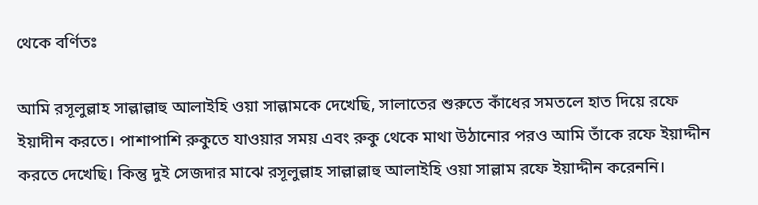থেকে বর্ণিতঃ

আমি রসূলুল্লাহ সাল্লাল্লাহু আলাইহি ওয়া সাল্লামকে দেখেছি, সালাতের শুরুতে কাঁধের সমতলে হাত দিয়ে রফে ইয়াদীন করতে। পাশাপাশি রুকুতে যাওয়ার সময় এবং রুকু থেকে মাথা উঠানোর পরও আমি তাঁকে রফে ইয়াদ্দীন করতে দেখেছি। কিন্তু দুই সেজদার মাঝে রসূলুল্লাহ সাল্লাল্লাহু আলাইহি ওয়া সাল্লাম রফে ইয়াদ্দীন করেননি।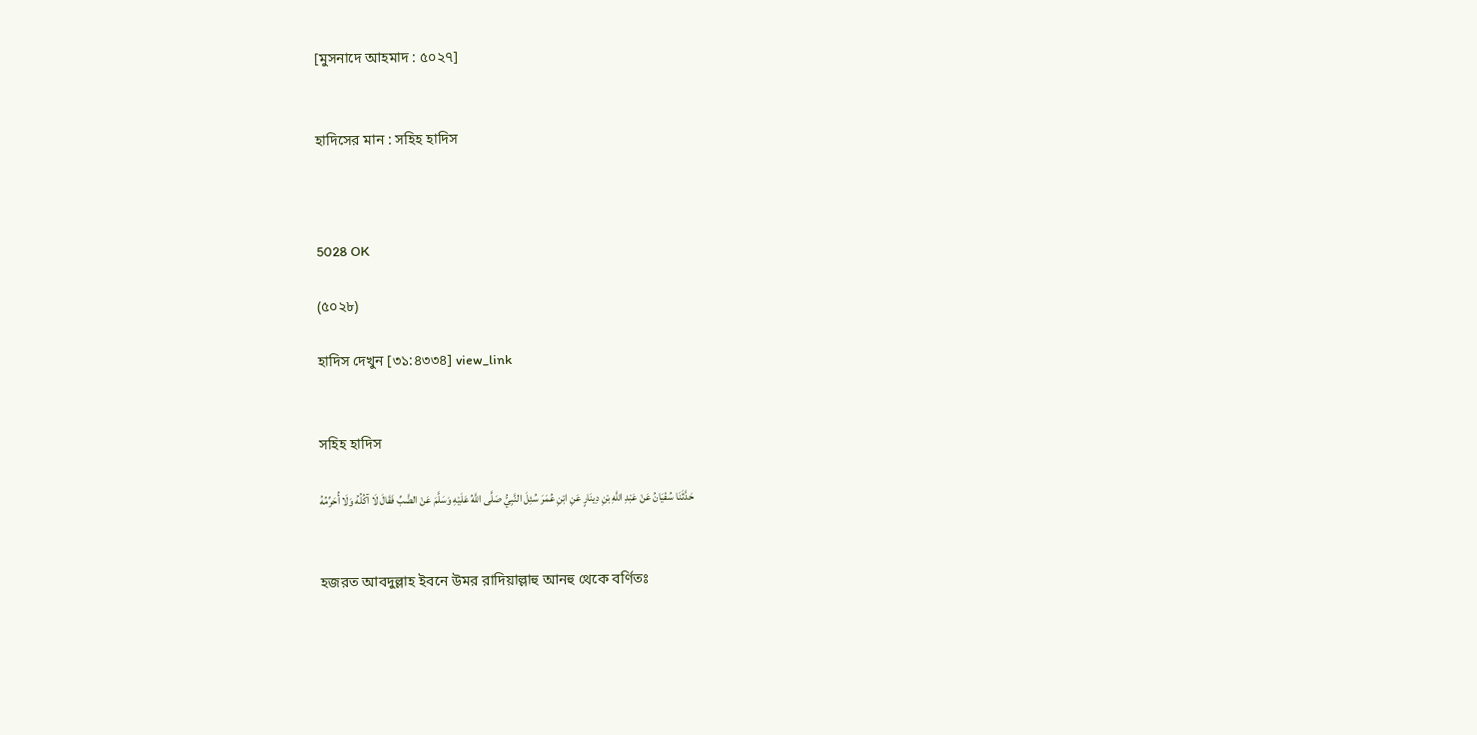[মুসনাদে আহমাদ : ৫০২৭]


হাদিসের মান : সহিহ হাদিস



5028 OK

(৫০২৮)

হাদিস দেখুন [৩১:৪৩৩৪] view_link


সহিহ হাদিস

حَدَّثَنَا سُفْيَانُ عَنْ عَبْدِ اللَّهِ بْنِ دِينَارٍ عَنِ ابْنِ عُمَرَ سُئِلَ النَّبِيُّ صَلَّى اللَّهُ عَلَيْهِ وَسَلَّمَ عَنْ الضَّبِّ فَقَالَ لَا آكُلُهُ وَلَا أُحَرِّمُهُ


হজরত আবদুল্লাহ ইবনে উমর রাদিয়াল্লাহু আনহু থেকে বর্ণিতঃ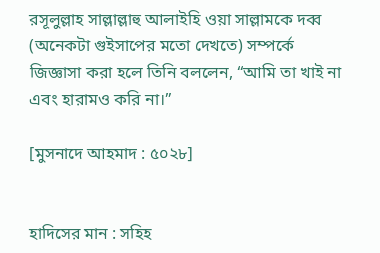রসূলুল্লাহ সাল্লাল্লাহু আলাইহি ওয়া সাল্লামকে দব্ব (অনেকটা গুইসাপের মতো দেখতে) সম্পর্কে জিজ্ঞাসা করা হলে তিনি বললেন, “আমি তা খাই না এবং হারামও করি না।”

[মুসনাদে আহমাদ : ৫০২৮]


হাদিসের মান : সহিহ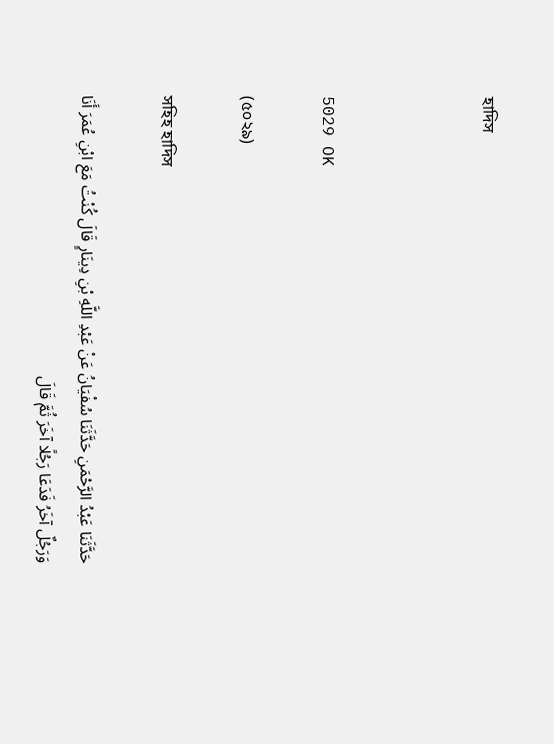হাদিস



5029 OK

(৫০২৯)

সহিহ হাদিস

حَدَّثَنَا عَبْدُ الرَّحْمَنِ حَدَّثَنَا سُفْيَانُ عَنْ عَبْدِ اللَّهِ بْنِ دِينَارٍ قَالَ كُنْتُ مَعَ ابْنِ عُمَرَ أَنَا وَرَجُلٌ آخَرُ فَدَعَا رَجُلًا آخَرَ ثُمَّ قَالَ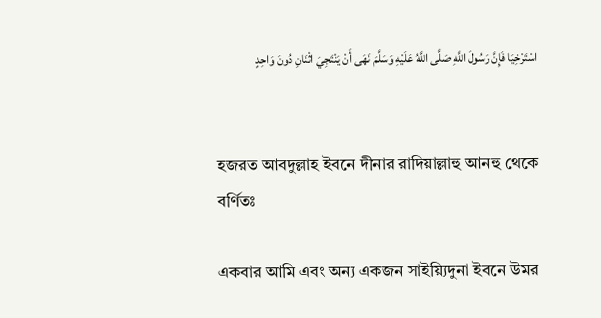اسْتَرْخِيَا فَإِنَّ رَسُولَ اللَّهِ صَلَّى اللَّهُ عَلَيْهِ وَسَلَّمَ نَهَى أَنْ يَنْتَجِيَ اثْنَانِ دُونَ وَاحِدٍ


হজরত আবদুল্লাহ ইবনে দীনার রাদিয়াল্লাহু আনহু থেকে বর্ণিতঃ

একবার আমি এবং অন্য একজন সাইয়্যিদুনা ইবনে উমর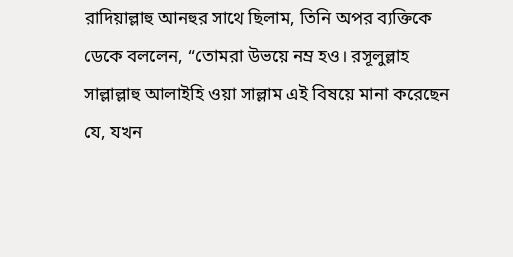রাদিয়াল্লাহু আনহুর সাথে ছিলাম, তিনি অপর ব্যক্তিকে ডেকে বললেন, “তোমরা উভয়ে নম্র হও। রসূলুল্লাহ সাল্লাল্লাহু আলাইহি ওয়া সাল্লাম এই বিষয়ে মানা করেছেন যে, যখন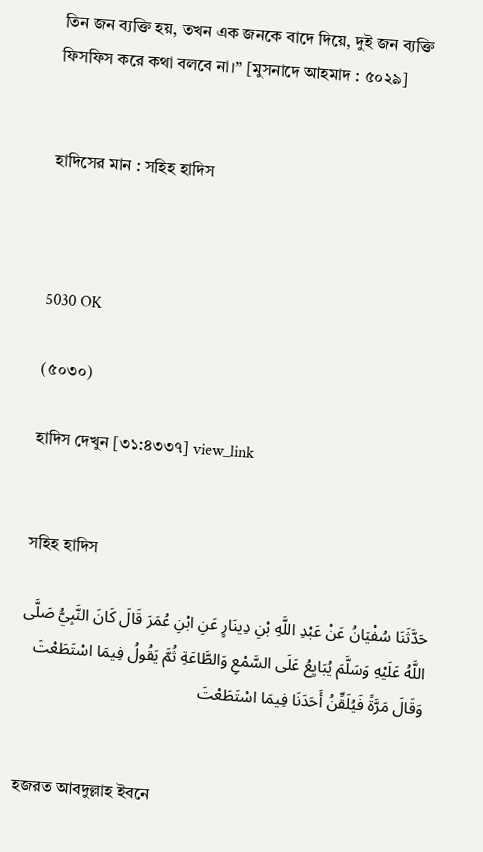তিন জন ব্যক্তি হয়, তখন এক জনকে বাদে দিয়ে, দুই জন ব্যক্তি ফিসফিস করে কথা বলবে না।” [মুসনাদে আহমাদ : ৫০২৯]


হাদিসের মান : সহিহ হাদিস



5030 OK

(৫০৩০)

হাদিস দেখুন [৩১:৪৩৩৭] view_link


সহিহ হাদিস

حَدَّثَنَا سُفْيَانُ عَنْ عَبْدِ اللَّهِ بْنِ دِينَارٍ عَنِ ابْنِ عُمَرَ قَالَ كَانَ النَّبِيُّ صَلَّى اللَّهُ عَلَيْهِ وَسَلَّمَ يُبَايِعُ عَلَى السَّمْعِ وَالطَّاعَةِ ثُمَّ يَقُولُ فِيمَا اسْتَطَعْتَ وَقَالَ مَرَّةً فَيُلَقِّنُ أَحَدَنَا فِيمَا اسْتَطَعْتَ


হজরত আবদুল্লাহ ইবনে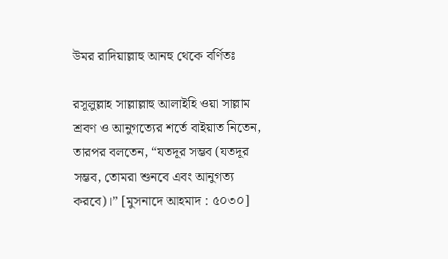উমর রাদিয়াল্লাহু আনহু থেকে বর্ণিতঃ

রসূলুল্লাহ সাল্লাল্লাহু আলাইহি ওয়া সাল্লাম শ্রবণ ও আনুগত্যের শর্তে বাইয়াত নিতেন, তারপর বলতেন, “যতদূর সম্ভব (যতদূর সম্ভব, তোমরা শুনবে এবং আনুগত্য করবে)।” [মুসনাদে আহমাদ : ৫০৩০]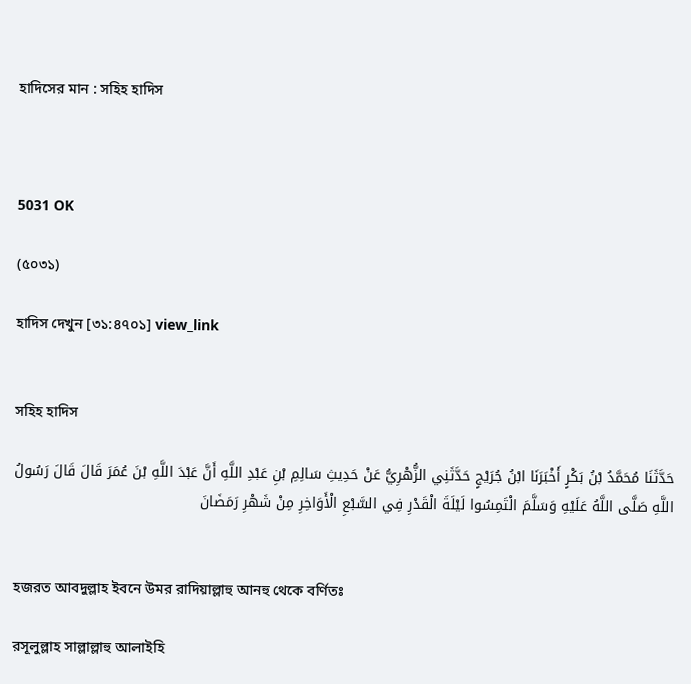হাদিসের মান : সহিহ হাদিস



5031 OK

(৫০৩১)

হাদিস দেখুন [৩১:৪৭০১] view_link


সহিহ হাদিস

حَدَّثَنَا مُحَمَّدُ بْنُ بَكْرٍ أَخْبَرَنَا ابْنُ جُرَيْجٍ حَدَّثَنِي الزُّهْرِيُّ عَنْ حَدِيثِ سَالِمِ بْنِ عَبْدِ اللَّهِ أَنَّ عَبْدَ اللَّهِ بْنَ عُمَرَ قَالَ قَالَ رَسُولُ اللَّهِ صَلَّى اللَّهُ عَلَيْهِ وَسَلَّمَ الْتَمِسُوا لَيْلَةَ الْقَدْرِ فِي السَّبْعِ الْأَوَاخِرِ مِنْ شَهْرِ رَمَضَانَ


হজরত আবদুল্লাহ ইবনে উমর রাদিয়াল্লাহু আনহু থেকে বর্ণিতঃ

রসূলুল্লাহ সাল্লাল্লাহু আলাইহি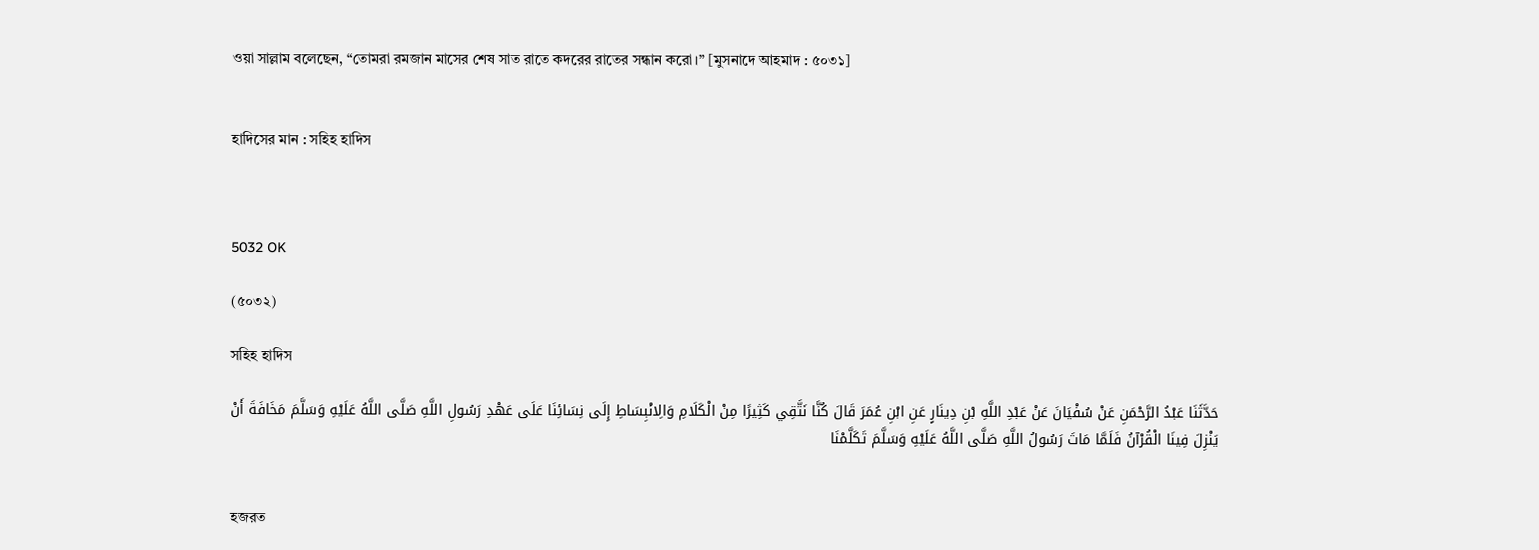ওয়া সাল্লাম বলেছেন, “তোমরা রমজান মাসের শেষ সাত রাতে কদরের রাতের সন্ধান করো।” [মুসনাদে আহমাদ : ৫০৩১]


হাদিসের মান : সহিহ হাদিস



5032 OK

(৫০৩২)

সহিহ হাদিস

حَدَّثَنَا عَبْدُ الرَّحْمَنِ عَنْ سُفْيَانَ عَنْ عَبْدِ اللَّهِ بْنِ دِينَارٍ عَنِ ابْنِ عُمَرَ قَالَ كُنَّا نَتَّقِي كَثِيرًا مِنْ الْكَلَامِ وَالِانْبِسَاطِ إِلَى نِسَائِنَا عَلَى عَهْدِ رَسُولِ اللَّهِ صَلَّى اللَّهُ عَلَيْهِ وَسَلَّمَ مَخَافَةَ أَنْ يَنْزِلَ فِينَا الْقُرْآنُ فَلَمَّا مَاتَ رَسُولُ اللَّهِ صَلَّى اللَّهُ عَلَيْهِ وَسَلَّمَ تَكَلَّمْنَا


হজরত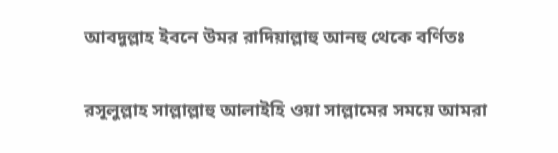আবদুল্লাহ ইবনে উমর রাদিয়াল্লাহু আনহু থেকে বর্ণিতঃ

রসূলুল্লাহ সাল্লাল্লাহু আলাইহি ওয়া সাল্লামের সময়ে আমরা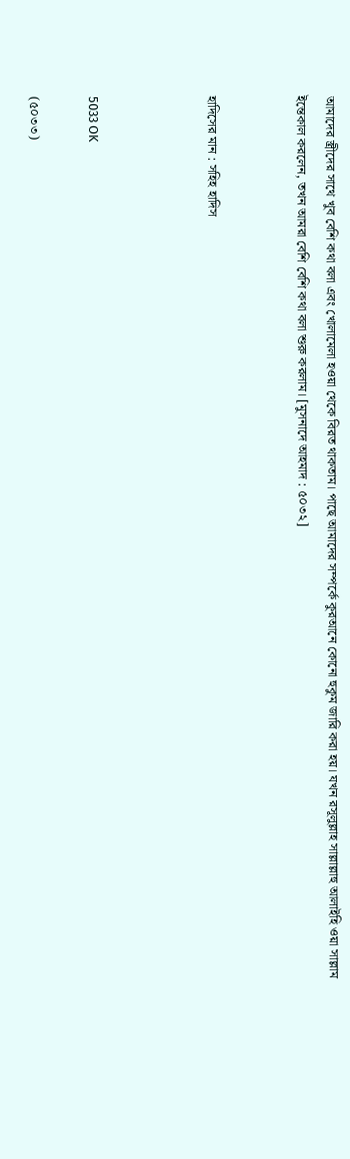আমাদের স্ত্রীদের সাথে খুব বেশি কথা বলা এবং খোলামেলা হওয়া থেকে বিরত থাকতাম। পাছে আমাদের সম্পর্কে কুরআনে কোনো হুকুম জারি করা হয়। যখন রসূলুল্লাহ সাল্লাল্লাহু আলাইহি ওয়া সাল্লাম ইন্তেকাল করলেন, তখন আমরা বেশি বেশি কথা বলা শুরু করলাম। [মুসনাদে আহমাদ : ৫০৩২]


হাদিসের মান : সহিহ হাদিস



5033 OK

(৫০৩৩)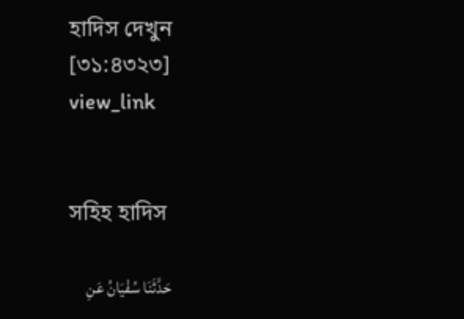হাদিস দেখুন [৩১:৪৩২৩] view_link


সহিহ হাদিস

حَدَّثَنَا سُفْيَانُ عَنِ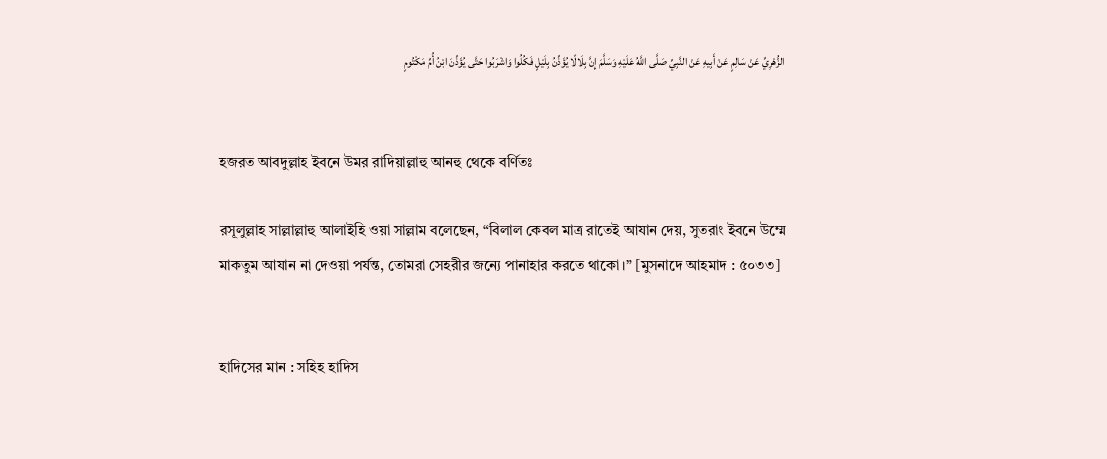الزُّهْرِيِّ عَنْ سَالِمٍ عَنْ أَبِيهِ عَنْ النَّبِيِّ صَلَّى اللَّهُ عَلَيْهِ وَسَلَّمَ إِنَّ بِلَالًا يُؤَذِّنُ بِلَيْلٍ فَكُلُوا وَاشْرَبُوا حَتَّى يُؤَذِّنَ ابْنُ أُمِّ مَكْتُومٍ


হজরত আবদুল্লাহ ইবনে উমর রাদিয়াল্লাহু আনহু থেকে বর্ণিতঃ

রসূলুল্লাহ সাল্লাল্লাহু আলাইহি ওয়া সাল্লাম বলেছেন, “বিলাল কেবল মাত্র রাতেই আযান দেয়, সুতরাং ইবনে উম্মে মাকতুম আযান না দেওয়া পর্যন্ত, তোমরা সেহরীর জন্যে পানাহার করতে থাকো।” [মুসনাদে আহমাদ : ৫০৩৩]


হাদিসের মান : সহিহ হাদিস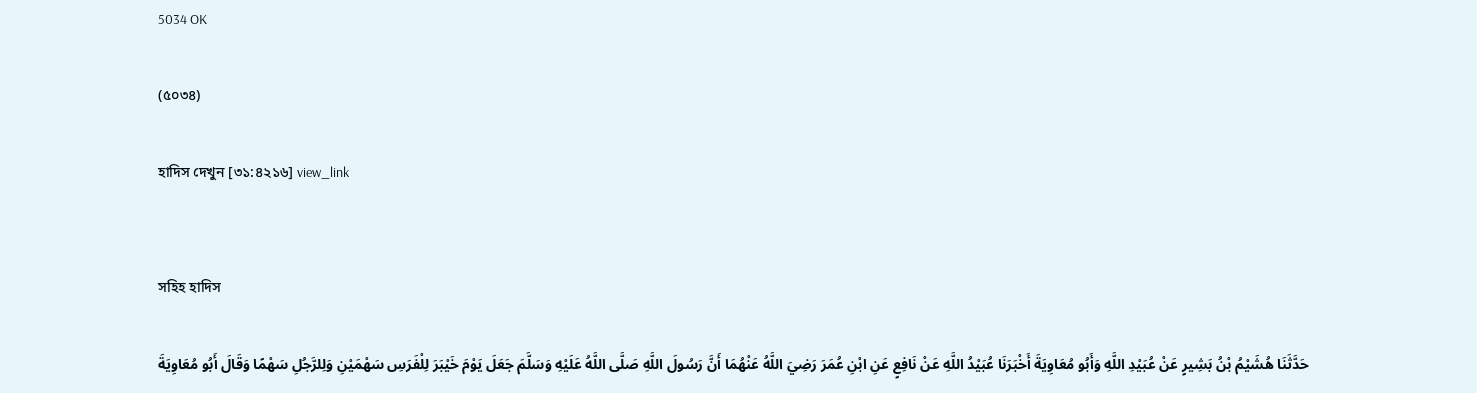5034 OK

(৫০৩৪)

হাদিস দেখুন [৩১:৪২১৬] view_link


সহিহ হাদিস

حَدَّثَنَا هُشَيْمُ بْنُ بَشِيرٍ عَنْ عُبَيْدِ اللَّهِ وَأَبُو مُعَاوِيَةَ أَخْبَرَنَا عُبَيْدُ اللَّهِ عَنْ نَافِعٍ عَنِ ابْنِ عُمَرَ رَضِيَ اللَّهُ عَنْهُمَا أَنَّ رَسُولَ اللَّهِ صَلَّى اللَّهُ عَلَيْهِ وَسَلَّمَ جَعَلَ يَوْمَ خَيْبَرَ لِلْفَرَسِ سَهْمَيْنِ وَلِلرَّجُلِ سَهْمًا وَقَالَ أَبُو مُعَاوِيَةَ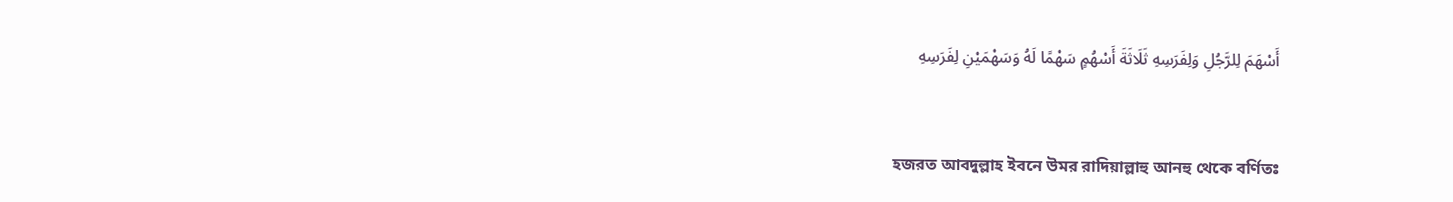أَسْهَمَ لِلرَّجُلِ وَلِفَرَسِهِ ثَلَاثَةَ أَسْهُمٍ سَهْمًا لَهُ وَسَهْمَيْنِ لِفَرَسِهِ


হজরত আবদুল্লাহ ইবনে উমর রাদিয়াল্লাহু আনহু থেকে বর্ণিতঃ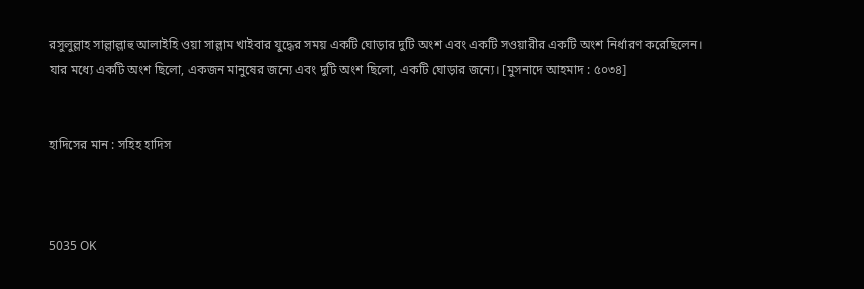রসুলুল্লাহ সাল্লাল্লাহু আলাইহি ওয়া সাল্লাম খাইবার যুদ্ধের সময় একটি ঘোড়ার দুটি অংশ এবং একটি সওয়ারীর একটি অংশ নির্ধারণ করেছিলেন। যার মধ্যে একটি অংশ ছিলো, একজন মানুষের জন্যে এবং দুটি অংশ ছিলো, একটি ঘোড়ার জন্যে। [মুসনাদে আহমাদ : ৫০৩৪]


হাদিসের মান : সহিহ হাদিস



5035 OK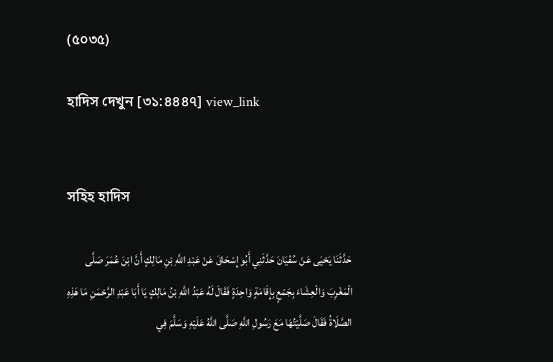(৫০৩৫)

হাদিস দেখুন [৩১:৪৪৪৭] view_link


সহিহ হাদিস

حَدَّثَنَا يَحْيَى عَنْ سُفْيَانَ حَدَّثَنِي أَبُو إِسْحَاقَ عَنْ عَبْدِ اللَّهِ بْنِ مَالِكٍ أَنَّ ابْنَ عُمَرَ صَلَّى الْمَغْرِبَ وَالْعِشَاءَ بِجَمْعٍ بِإِقَامَةٍ وَاحِدَةٍ فَقَالَ لَهُ عَبْدُ اللَّهِ بْنُ مَالِكٍ يَا أَبَا عَبْدِ الرَّحْمَنِ مَا هَذِهِ الصَّلَاةُ فَقَالَ صَلَّيْتُهَا مَعَ رَسُولِ اللَّهِ صَلَّى اللَّهُ عَلَيْهِ وَسَلَّمَ فِي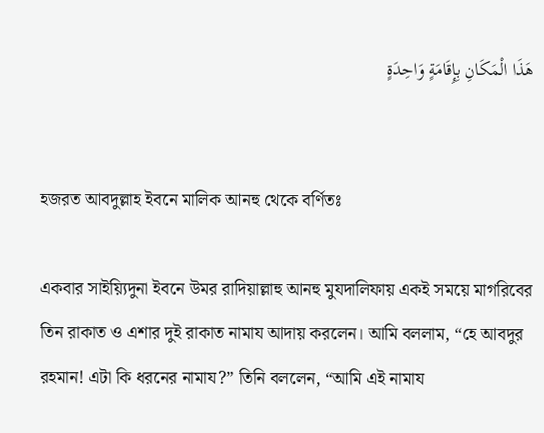هَذَا الْمَكَانِ بِإِقَامَةٍ وَاحِدَةٍ


হজরত আবদুল্লাহ ইবনে মালিক আনহু থেকে বর্ণিতঃ

একবার সাইয়্যিদুনা ইবনে উমর রাদিয়াল্লাহু আনহু মুযদালিফায় একই সময়ে মাগরিবের তিন রাকাত ও এশার দুই রাকাত নামায আদায় করলেন। আমি বললাম, “হে আবদুর রহমান! এটা কি ধরনের নামায?” তিনি বললেন, “আমি এই নামায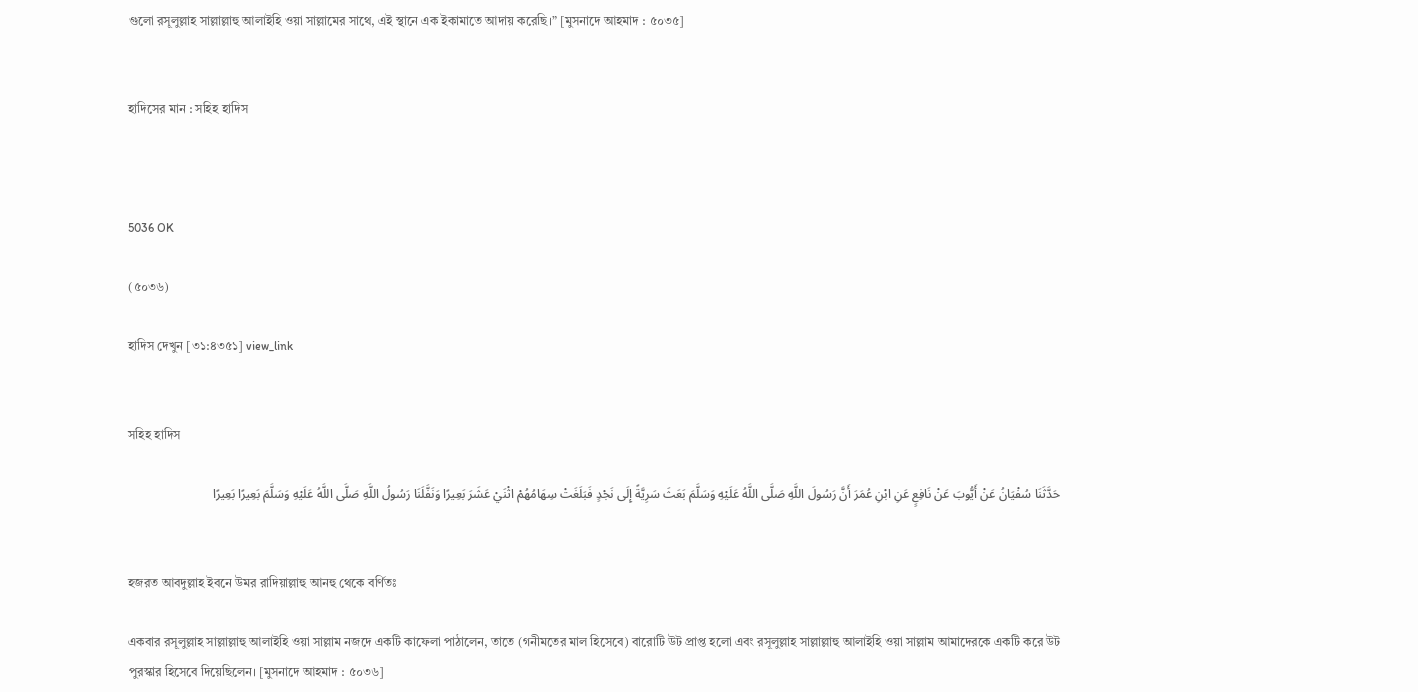গুলো রসূলুল্লাহ সাল্লাল্লাহু আলাইহি ওয়া সাল্লামের সাথে, এই স্থানে এক ইকামাতে আদায় করেছি।” [মুসনাদে আহমাদ : ৫০৩৫]


হাদিসের মান : সহিহ হাদিস



5036 OK

(৫০৩৬)

হাদিস দেখুন [৩১:৪৩৫১] view_link


সহিহ হাদিস

حَدَّثَنَا سُفْيَانُ عَنْ أَيُّوبَ عَنْ نَافِعٍ عَنِ ابْنِ عُمَرَ أَنَّ رَسُولَ اللَّهِ صَلَّى اللَّهُ عَلَيْهِ وَسَلَّمَ بَعَثَ سَرِيَّةً إِلَى نَجْدٍ فَبَلَغَتْ سِهَامُهُمْ اثْنَيْ عَشَرَ بَعِيرًا وَنَفَّلَنَا رَسُولُ اللَّهِ صَلَّى اللَّهُ عَلَيْهِ وَسَلَّمَ بَعِيرًا بَعِيرًا


হজরত আবদুল্লাহ ইবনে উমর রাদিয়াল্লাহু আনহু থেকে বর্ণিতঃ

একবার রসূলুল্লাহ সাল্লাল্লাহু আলাইহি ওয়া সাল্লাম নজদে একটি কাফেলা পাঠালেন, তাতে (গনীমতের মাল হিসেবে) বারোটি উট প্রাপ্ত হলো এবং রসূলুল্লাহ সাল্লাল্লাহু আলাইহি ওয়া সাল্লাম আমাদেরকে একটি করে উট পুরস্কার হিসেবে দিয়েছিলেন। [মুসনাদে আহমাদ : ৫০৩৬]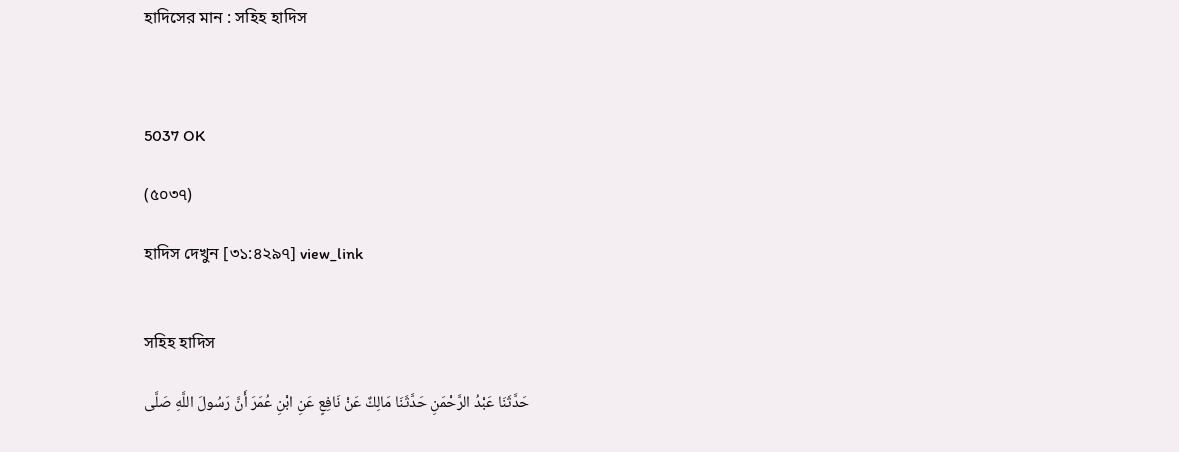হাদিসের মান : সহিহ হাদিস



5037 OK

(৫০৩৭)

হাদিস দেখুন [৩১:৪২৯৭] view_link


সহিহ হাদিস

حَدَّثَنَا عَبْدُ الرَّحْمَنِ حَدَّثَنَا مَالِكٌ عَنْ نَافِعٍ عَنِ ابْنِ عُمَرَ أَنَّ رَسُولَ اللَّهِ صَلَّى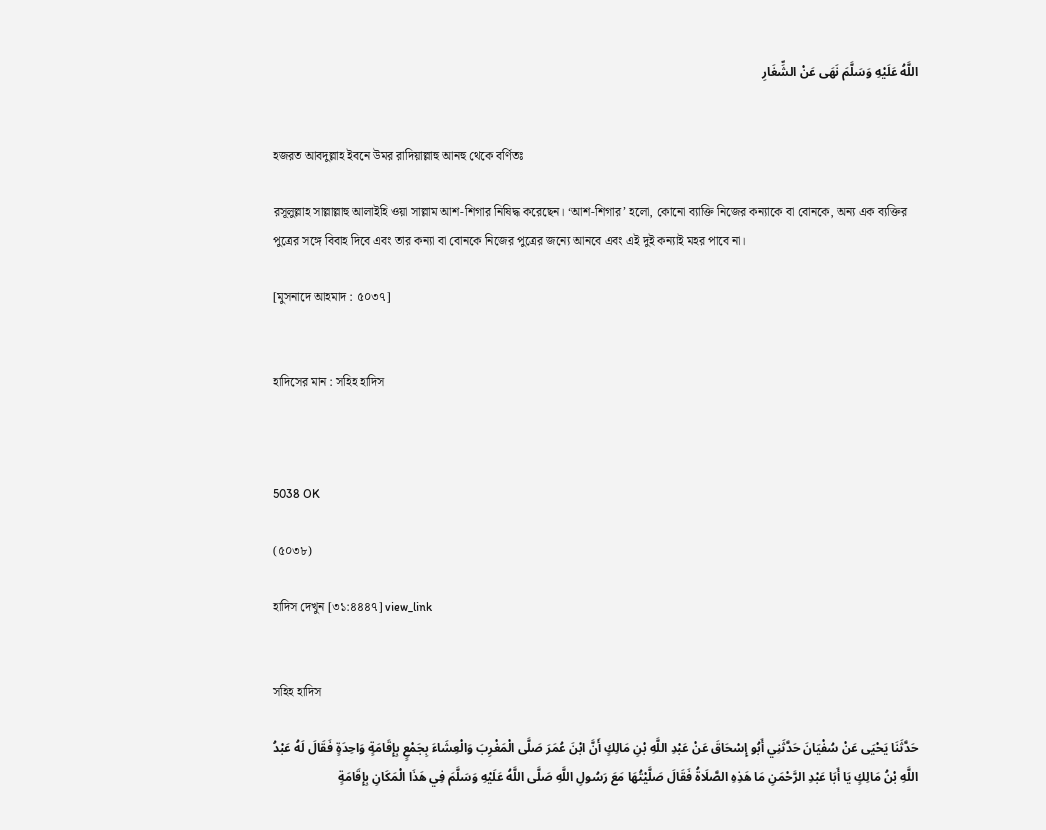اللَّهُ عَلَيْهِ وَسَلَّمَ نَهَى عَنْ الشِّغَارِ


হজরত আবদুল্লাহ ইবনে উমর রাদিয়াল্লাহু আনহু থেকে বর্ণিতঃ

রসূলুল্লাহ সাল্লাল্লাহু আলাইহি ওয়া সাল্লাম আশ-শিগার নিষিদ্ধ করেছেন। ‘আশ-শিগার’ হলো, কোনো ব্যাক্তি নিজের কন্যাকে বা বোনকে, অন্য এক ব্যক্তির পুত্রের সঙ্গে বিবাহ দিবে এবং তার কন্যা বা বোনকে নিজের পুত্রের জন্যে আনবে এবং এই দুই কন্যাই মহর পাবে না।

[মুসনাদে আহমাদ : ৫০৩৭]


হাদিসের মান : সহিহ হাদিস



5038 OK

(৫০৩৮)

হাদিস দেখুন [৩১:৪৪৪৭] view_link


সহিহ হাদিস

حَدَّثَنَا يَحْيَى عَنْ سُفْيَانَ حَدَّثَنِي أَبُو إِسْحَاقَ عَنْ عَبْدِ اللَّهِ بْنِ مَالِكٍ أَنَّ ابْنَ عُمَرَ صَلَّى الْمَغْرِبَ وَالْعِشَاءَ بِجَمْعٍ بِإِقَامَةٍ وَاحِدَةٍ فَقَالَ لَهُ عَبْدُ اللَّهِ بْنُ مَالِكٍ يَا أَبَا عَبْدِ الرَّحْمَنِ مَا هَذِهِ الصَّلَاةُ فَقَالَ صَلَّيْتُهَا مَعَ رَسُولِ اللَّهِ صَلَّى اللَّهُ عَلَيْهِ وَسَلَّمَ فِي هَذَا الْمَكَانِ بِإِقَامَةٍ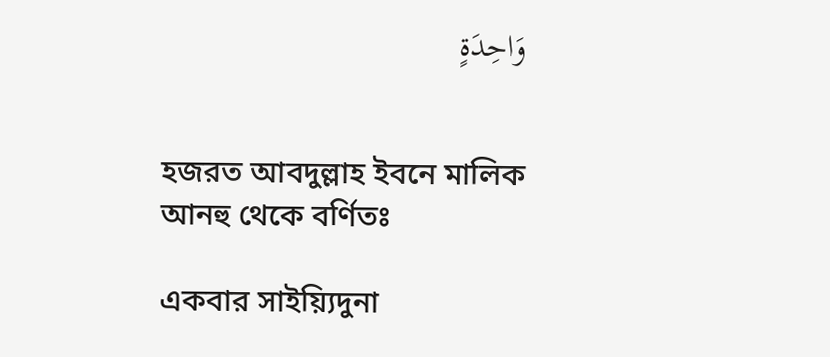وَاحِدَةٍ


হজরত আবদুল্লাহ ইবনে মালিক আনহু থেকে বর্ণিতঃ

একবার সাইয়্যিদুনা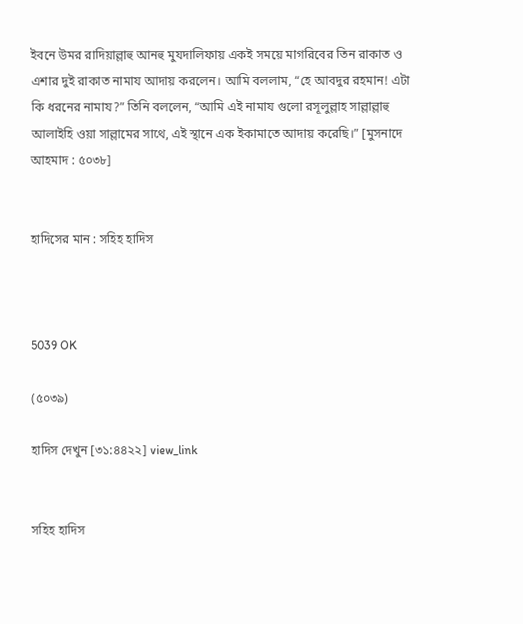ইবনে উমর রাদিয়াল্লাহু আনহু মুযদালিফায় একই সময়ে মাগরিবের তিন রাকাত ও এশার দুই রাকাত নামায আদায় করলেন। আমি বললাম, “হে আবদুর রহমান! এটা কি ধরনের নামায?” তিনি বললেন, “আমি এই নামায গুলো রসূলুল্লাহ সাল্লাল্লাহু আলাইহি ওয়া সাল্লামের সাথে, এই স্থানে এক ইকামাতে আদায় করেছি।” [মুসনাদে আহমাদ : ৫০৩৮]


হাদিসের মান : সহিহ হাদিস



5039 OK

(৫০৩৯)

হাদিস দেখুন [৩১:৪৪২২] view_link


সহিহ হাদিস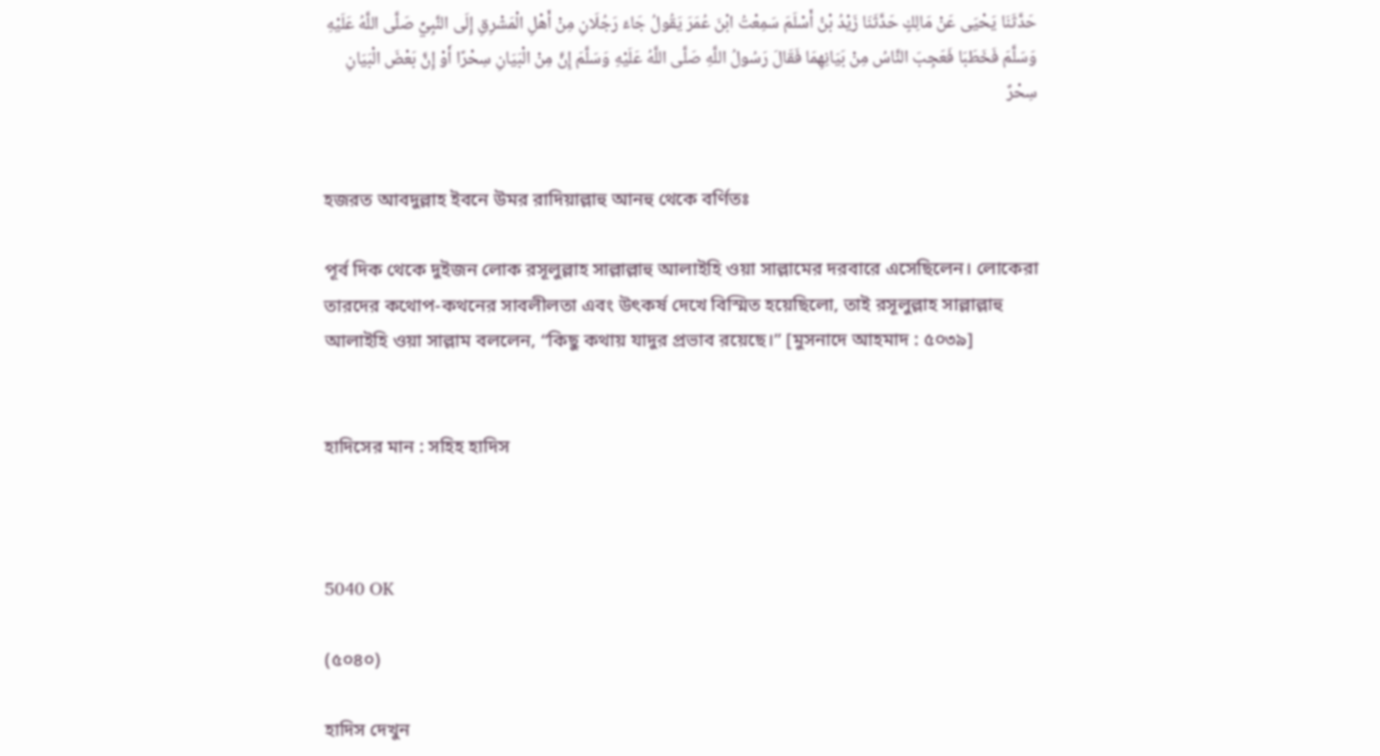حَدَّثَنَا يَحْيَى عَنْ مَالِكٍ حَدَّثَنَا زَيْدُ بْنُ أَسْلَمَ سَمِعْتُ ابْنَ عُمَرَ يَقُولُ جَاءَ رَجُلَانِ مِنْ أَهْلِ الْمَشْرِقِ إِلَى النَّبِيِّ صَلَّى اللَّهُ عَلَيْهِ وَسَلَّمَ فَخَطَبَا فَعَجِبَ النَّاسُ مِنْ بَيَانِهِمَا فَقَالَ رَسُولُ اللَّهِ صَلَّى اللَّهُ عَلَيْهِ وَسَلَّمَ إِنَّ مِنْ الْبَيَانِ سِحْرًا أَوْ إِنَّ بَعْضَ الْبَيَانِ سِحْرٌ


হজরত আবদুল্লাহ ইবনে উমর রাদিয়াল্লাহু আনহু থেকে বর্ণিতঃ

পূর্ব দিক থেকে দুইজন লোক রসূলুল্লাহ সাল্লাল্লাহু আলাইহি ওয়া সাল্লামের দরবারে এসেছিলেন। লোকেরা তারদের কথোপ-কথনের সাবলীলতা এবং উৎকর্ষ দেখে বিস্মিত হয়েছিলো, তাই রসূলুল্লাহ সাল্লাল্লাহু আলাইহি ওয়া সাল্লাম বললেন, “কিছু কথায় যাদুর প্রভাব রয়েছে।” [মুসনাদে আহমাদ : ৫০৩৯]


হাদিসের মান : সহিহ হাদিস



5040 OK

(৫০৪০)

হাদিস দেখুন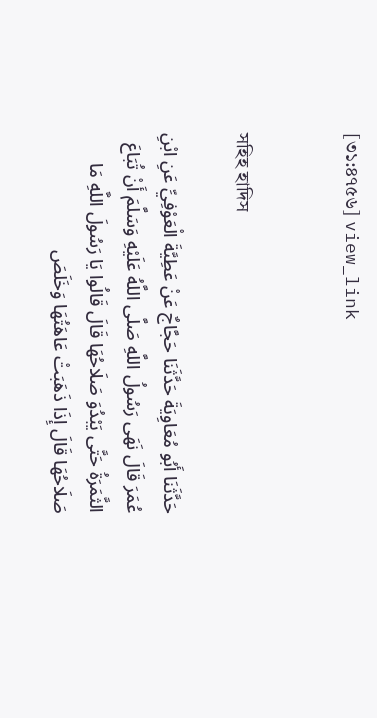[৩১:৪৭৫৬] view_link


সহিহ হাদিস

حَدَّثَنَا أَبُو مُعَاوِيَةَ حَدَّثَنَا حَجَّاجٌ عَنْ عَطِيَّةَ الْعَوْفِيِّ عَنِ ابْنِ عُمَرَ قَالَ نَهَى رَسُولُ اللَّهِ صَلَّى اللَّهُ عَلَيْهِ وَسَلَّمَ أَنْ تُبَاعَ الثَّمَرَةُ حَتَّى يَبْدُوَ صَلَاحُهَا قَالَ قَالُوا يَا رَسُولَ اللَّهِ مَا صَلَاحُهَا قَالَ إِذَا ذَهَبَتْ عَاهَتُهَا وَخَلَصَ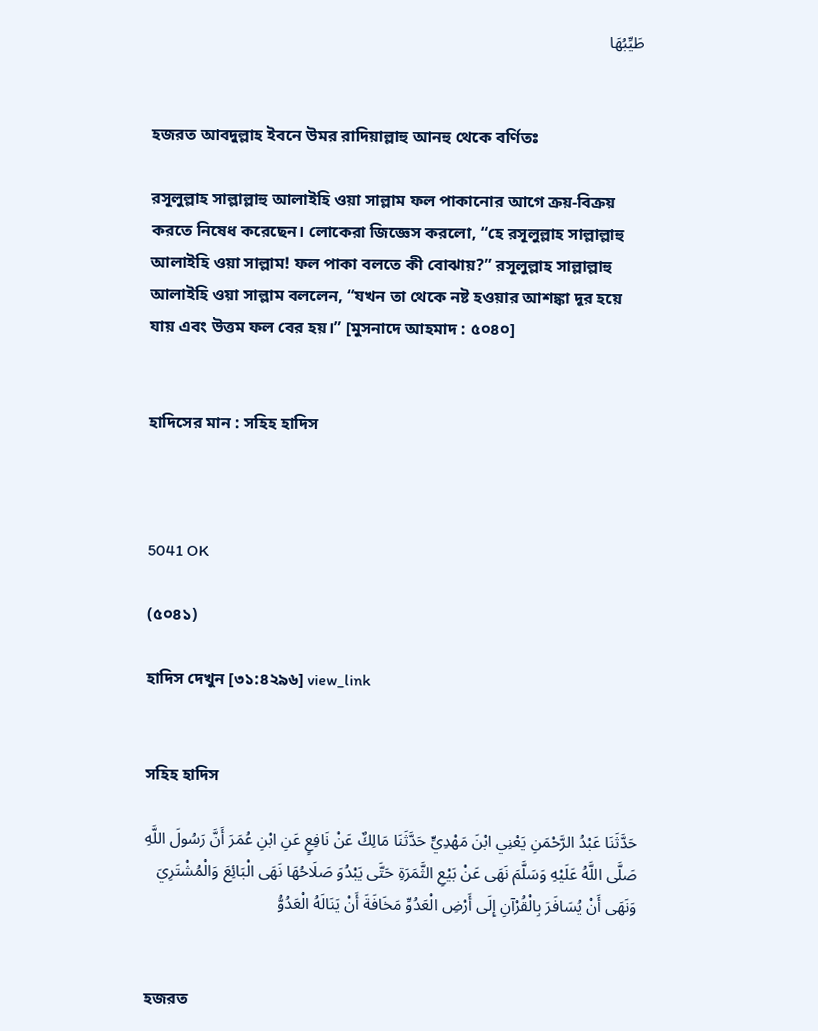طَيِّبُهَا


হজরত আবদুল্লাহ ইবনে উমর রাদিয়াল্লাহু আনহু থেকে বর্ণিতঃ

রসূলুল্লাহ সাল্লাল্লাহু আলাইহি ওয়া সাল্লাম ফল পাকানোর আগে ক্রয়-বিক্রয় করতে নিষেধ করেছেন। লোকেরা জিজ্ঞেস করলো, “হে রসূলুল্লাহ সাল্লাল্লাহু আলাইহি ওয়া সাল্লাম! ফল পাকা বলতে কী বোঝায়?” রসূলুল্লাহ সাল্লাল্লাহু আলাইহি ওয়া সাল্লাম বললেন, “যখন তা থেকে নষ্ট হওয়ার আশঙ্কা দূর হয়ে যায় এবং উত্তম ফল বের হয়।” [মুসনাদে আহমাদ : ৫০৪০]


হাদিসের মান : সহিহ হাদিস



5041 OK

(৫০৪১)

হাদিস দেখুন [৩১:৪২৯৬] view_link


সহিহ হাদিস

حَدَّثَنَا عَبْدُ الرَّحْمَنِ يَعْنِي ابْنَ مَهْدِيٍّ حَدَّثَنَا مَالِكٌ عَنْ نَافِعٍ عَنِ ابْنِ عُمَرَ أَنَّ رَسُولَ اللَّهِ صَلَّى اللَّهُ عَلَيْهِ وَسَلَّمَ نَهَى عَنْ بَيْعِ الثَّمَرَةِ حَتَّى يَبْدُوَ صَلَاحُهَا نَهَى الْبَائِعَ وَالْمُشْتَرِيَ وَنَهَى أَنْ يُسَافَرَ بِالْقُرْآنِ إِلَى أَرْضِ الْعَدُوِّ مَخَافَةَ أَنْ يَنَالَهُ الْعَدُوُّ


হজরত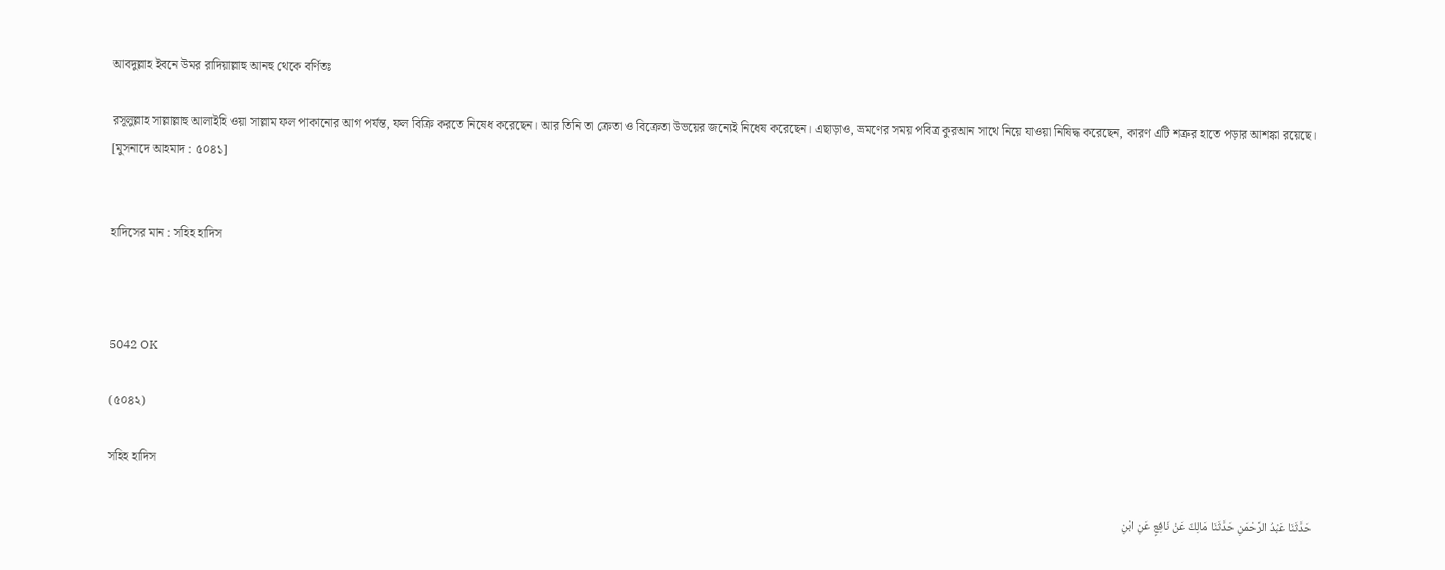আবদুল্লাহ ইবনে উমর রাদিয়াল্লাহু আনহু থেকে বর্ণিতঃ

রসূলুল্লাহ সাল্লাল্লাহু আলাইহি ওয়া সাল্লাম ফল পাকানোর আগ পর্যন্ত, ফল বিক্রি করতে নিষেধ করেছেন। আর তিনি তা ক্রেতা ও বিক্রেতা উভয়ের জন্যেই নিধেষ করেছেন। এছাড়াও, ভ্রমণের সময় পবিত্র কুরআন সাথে নিয়ে যাওয়া নিষিদ্ধ করেছেন, কারণ এটি শত্রুর হাতে পড়ার আশঙ্কা রয়েছে। [মুসনাদে আহমাদ : ৫০৪১]


হাদিসের মান : সহিহ হাদিস



5042 OK

(৫০৪২)

সহিহ হাদিস

حَدَّثَنَا عَبْدُ الرَّحْمَنِ حَدَّثَنَا مَالِكٌ عَنْ نَافِعٍ عَنِ ابْنِ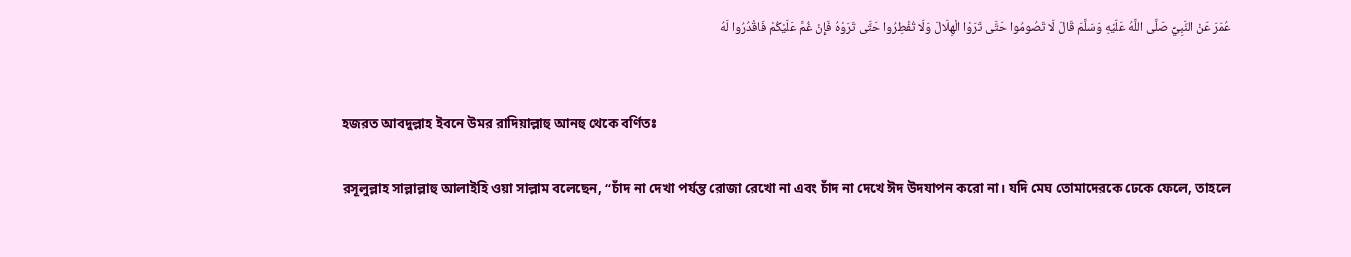عُمَرَ عَنْ النَّبِيِّ صَلَّى اللَّهُ عَلَيْهِ وَسَلَّمَ قَالَ لَا تَصُومُوا حَتَّى تَرَوْا الْهِلَالَ وَلَا تُفْطِرُوا حَتَّى تَرَوْهُ فَإِنْ غُمَّ عَلَيْكُمْ فَاقْدُرُوا لَهُ


হজরত আবদুল্লাহ ইবনে উমর রাদিয়াল্লাহু আনহু থেকে বর্ণিতঃ

রসূলুল্লাহ সাল্লাল্লাহু আলাইহি ওয়া সাল্লাম বলেছেন, “চাঁদ না দেখা পর্যন্ত রোজা রেখো না এবং চাঁদ না দেখে ঈদ উদযাপন করো না। যদি মেঘ তোমাদেরকে ঢেকে ফেলে, তাহলে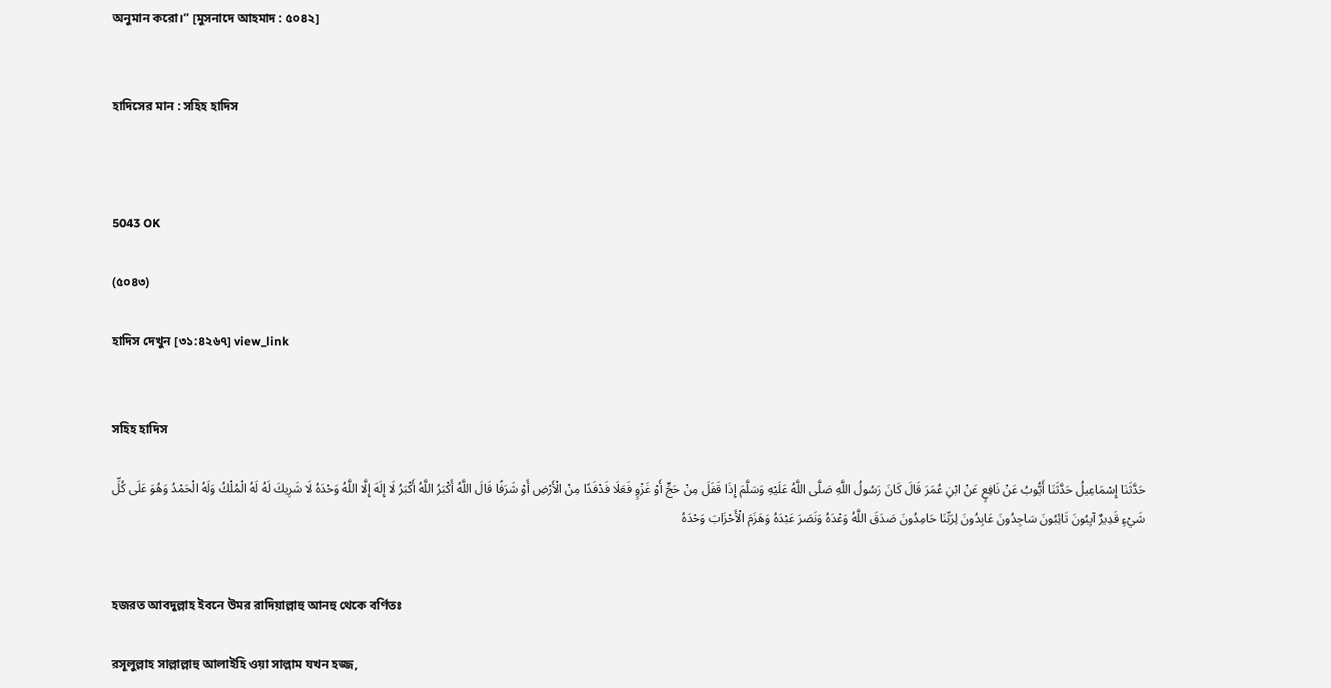অনুমান করো।” [মুসনাদে আহমাদ : ৫০৪২]


হাদিসের মান : সহিহ হাদিস



5043 OK

(৫০৪৩)

হাদিস দেখুন [৩১:৪২৬৭] view_link


সহিহ হাদিস

حَدَّثَنَا إِسْمَاعِيلُ حَدَّثَنَا أَيُّوبُ عَنْ نَافِعٍ عَنْ ابْنِ عُمَرَ قَالَ كَانَ رَسُولُ اللَّهِ صَلَّى اللَّهُ عَلَيْهِ وَسَلَّمَ إِذَا قَفَلَ مِنْ حَجٍّ أَوْ غَزْوٍ فَعَلَا فَدْفَدًا مِنْ الْأَرْضِ أَوْ شَرَفًا قَالَ اللَّهُ أَكْبَرُ اللَّهُ أَكْبَرُ لَا إِلَهَ إِلَّا اللَّهُ وَحْدَهُ لَا شَرِيكَ لَهُ لَهُ الْمُلْكُ وَلَهُ الْحَمْدُ وَهُوَ عَلَى كُلِّ شَيْءٍ قَدِيرٌ آيِبُونَ تَائِبُونَ سَاجِدُونَ عَابِدُونَ لِرَبِّنَا حَامِدُونَ صَدَقَ اللَّهُ وَعْدَهُ وَنَصَرَ عَبْدَهُ وَهَزَمَ الْأَحْزَابَ وَحْدَهُ


হজরত আবদুল্লাহ ইবনে উমর রাদিয়াল্লাহু আনহু থেকে বর্ণিতঃ

রসূলুল্লাহ সাল্লাল্লাহু আলাইহি ওয়া সাল্লাম যখন হজ্জ,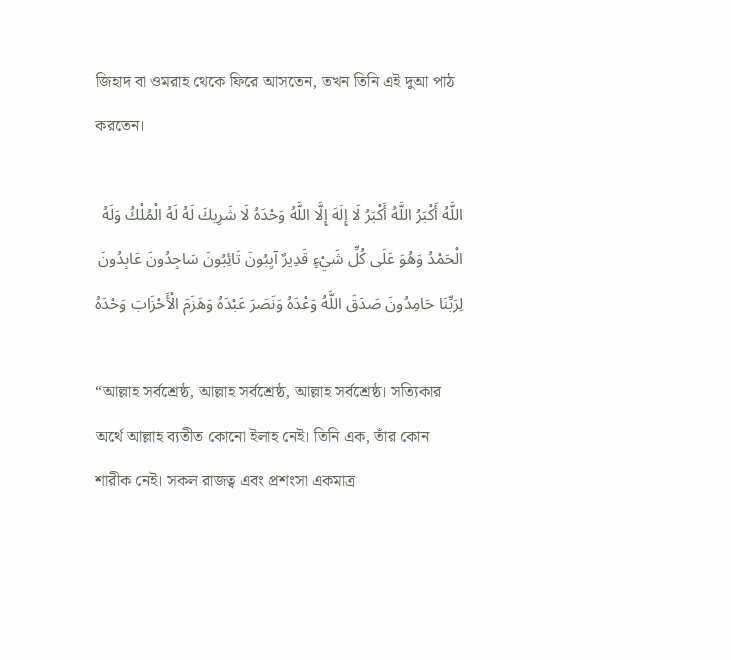জিহাদ বা ওমরাহ থেকে ফিরে আসতেন, তখন তিনি এই দুআ পাঠ করতেন।

اللَّهُ أَكْبَرُ اللَّهُ أَكْبَرُ لَا إِلَهَ إِلَّا اللَّهُ وَحْدَهُ لَا شَرِيكَ لَهُ لَهُ الْمُلْكُ وَلَهُ الْحَمْدُ وَهُوَ عَلَى كُلِّ شَيْءٍ قَدِيرٌ آيِبُونَ تَائِبُونَ سَاجِدُونَ عَابِدُونَ لِرَبِّنَا حَامِدُونَ صَدَقَ اللَّهُ وَعْدَهُ وَنَصَرَ عَبْدَهُ وَهَزَمَ الْأَحْزَابَ وَحْدَهُ

“আল্লাহ সর্বশ্রেষ্ঠ, আল্লাহ সর্বশ্রেষ্ঠ, আল্লাহ সর্বশ্রেষ্ঠ। সত্যিকার অর্থে আল্লাহ ব্যতীত কোনো ইলাহ নেই। তিনি এক, তাঁর কোন শারীক নেই। সকল রাজত্ব এবং প্রশংসা একমাত্র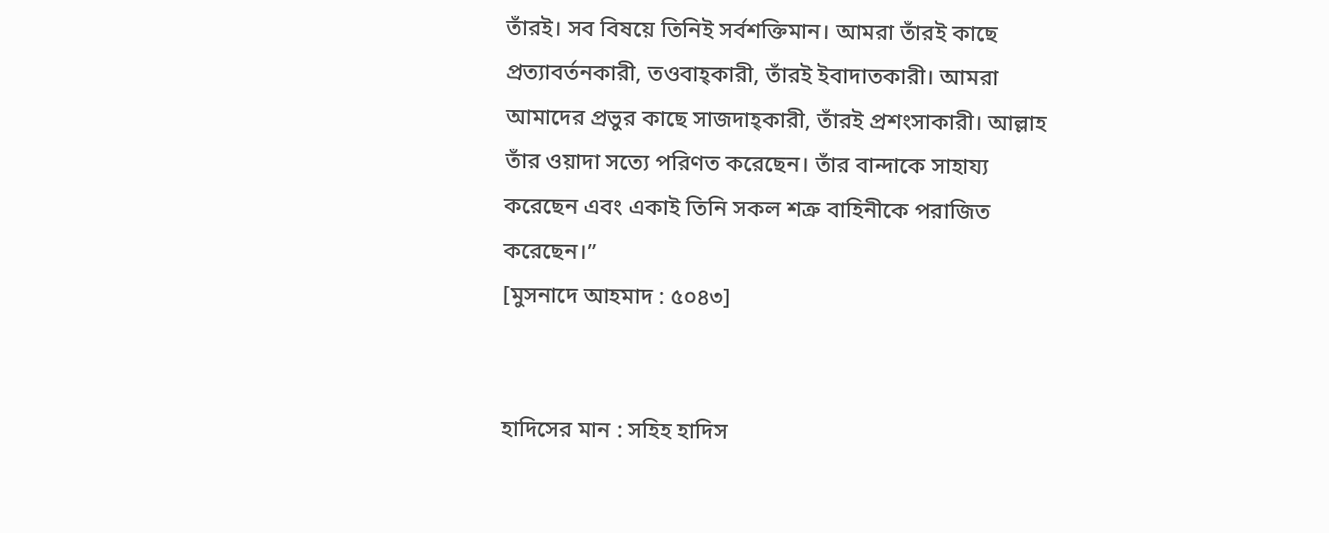তাঁরই। সব বিষয়ে তিনিই সর্বশক্তিমান। আমরা তাঁরই কাছে প্রত্যাবর্তনকারী, তওবাহ্কারী, তাঁরই ইবাদাতকারী। আমরা আমাদের প্রভুর কাছে সাজদাহ্কারী, তাঁরই প্রশংসাকারী। আল্লাহ তাঁর ওয়াদা সত্যে পরিণত করেছেন। তাঁর বান্দাকে সাহায্য করেছেন এবং একাই তিনি সকল শত্রু বাহিনীকে পরাজিত করেছেন।”
[মুসনাদে আহমাদ : ৫০৪৩]


হাদিসের মান : সহিহ হাদিস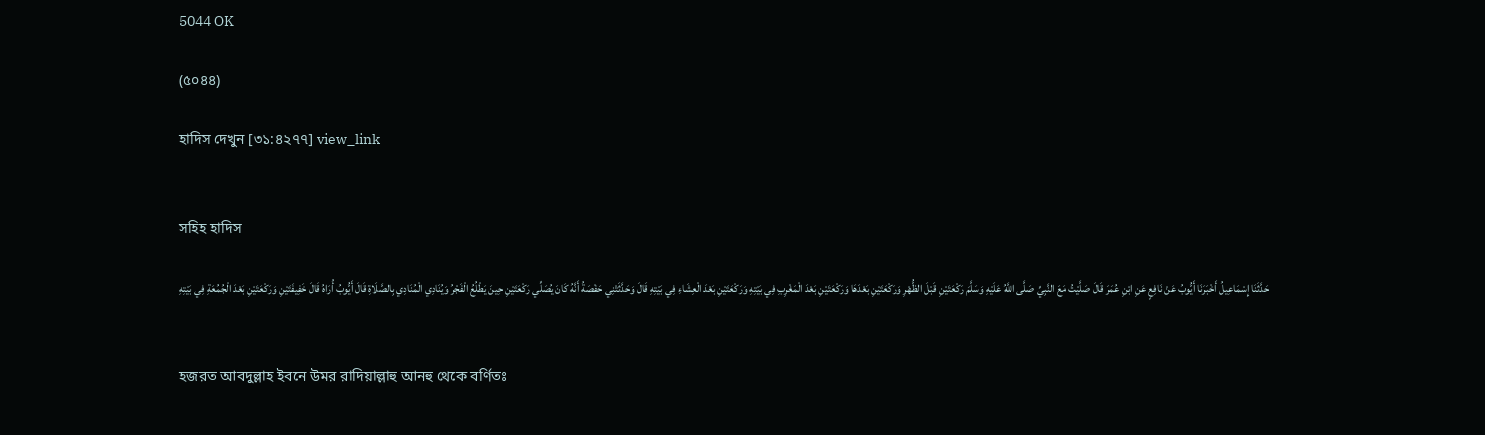5044 OK

(৫০৪৪)

হাদিস দেখুন [৩১:৪২৭৭] view_link


সহিহ হাদিস

حَدَّثَنَا إِسْمَاعِيلُ أَخْبَرَنَا أَيُّوبُ عَنْ نَافِعٍ عَنِ ابْنِ عُمَرَ قَالَ صَلَّيْتُ مَعَ النَّبِيِّ صَلَّى اللَّهُ عَلَيْهِ وَسَلَّمَ رَكْعَتَيْنِ قَبْلَ الظُّهْرِ وَرَكْعَتَيْنِ بَعْدَهَا وَرَكْعَتَيْنِ بَعْدَ الْمَغْرِبِ فِي بَيْتِهِ وَرَكْعَتَيْنِ بَعْدَ الْعِشَاءِ فِي بَيْتِهِ قَالَ وَحَدَّثَتْنِي حَفْصَةُ أَنَّهُ كَانَ يُصَلِّي رَكْعَتَيْنِ حِينَ يَطْلُعُ الْفَجْرُ وَيُنَادِي الْمُنَادِي بِالصَّلَاةِ قَالَ أَيُّوبُ أُرَاهُ قَالَ خَفِيفَتَيْنِ وَرَكْعَتَيْنِ بَعْدَ الْجُمُعَةِ فِي بَيْتِهِ


হজরত আবদুল্লাহ ইবনে উমর রাদিয়াল্লাহু আনহু থেকে বর্ণিতঃ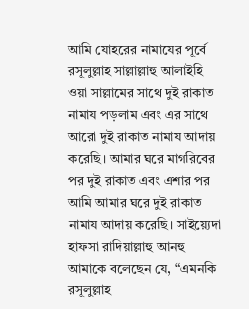আমি যোহরের নামাযের পূর্বে রসূলুল্লাহ সাল্লাল্লাহু আলাইহি ওয়া সাল্লামের সাথে দুই রাকাত নামায পড়লাম এবং এর সাথে আরো দুই রাকাত নামায আদায় করেছি। আমার ঘরে মাগরিবের পর দুই রাকাত এবং এশার পর আমি আমার ঘরে দুই রাকাত নামায আদায় করেছি। সাইয়্যেদা হাফসা রাদিয়াল্লাহু আনহু আমাকে বলেছেন যে, “এমনকি রসূলুল্লাহ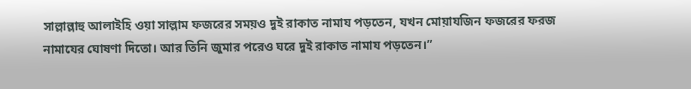সাল্লাল্লাহু আলাইহি ওয়া সাল্লাম ফজরের সময়ও দুই রাকাত নামায পড়তেন, যখন মোয়াযজিন ফজরের ফরজ নামাযের ঘোষণা দিতো। আর তিনি জুমার পরেও ঘরে দুই রাকাত নামায পড়তেন।”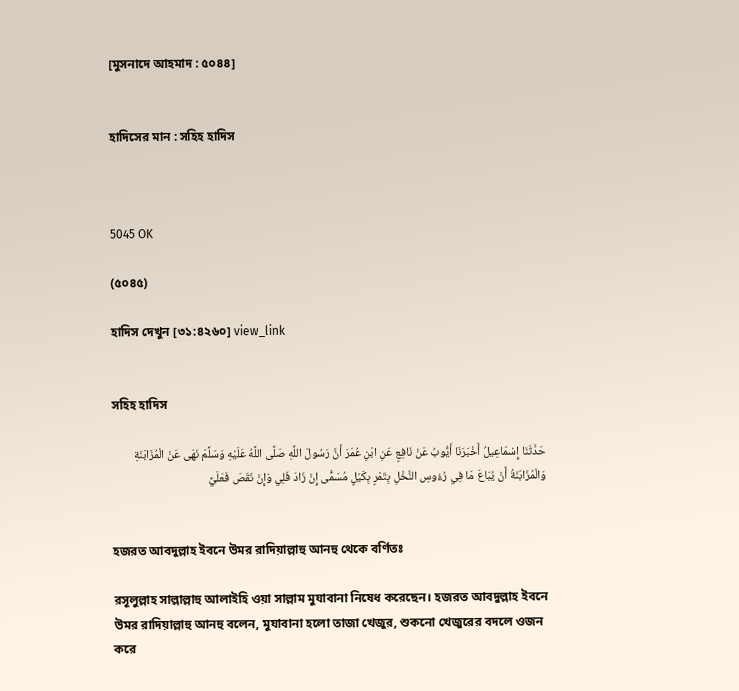[মুসনাদে আহমাদ : ৫০৪৪]


হাদিসের মান : সহিহ হাদিস



5045 OK

(৫০৪৫)

হাদিস দেখুন [৩১:৪২৬০] view_link


সহিহ হাদিস

حَدَّثَنَا إِسْمَاعِيلُ أَخْبَرَنَا أَيُّوبُ عَنْ نَافِعٍ عَنِ ابْنِ عُمَرَ أَنَّ رَسُولَ اللَّهِ صَلَّى اللَّهُ عَلَيْهِ وَسَلَّمَ نَهَى عَنْ الْمُزَابَنَةِ وَالْمُزَابَنَةُ أَنْ يُبَاعَ مَا فِي رُءُوسِ النَّخْلِ بِتَمْرٍ بِكَيْلٍ مُسَمًّى إِنْ زَادَ فَلِي وَإِنْ نَقَصَ فَعَلَيَّ


হজরত আবদুল্লাহ ইবনে উমর রাদিয়াল্লাহু আনহু থেকে বর্ণিতঃ

রসূলুল্লাহ সাল্লাল্লাহু আলাইহি ওয়া সাল্লাম মুযাবানা নিষেধ করেছেন। হজরত আবদুল্লাহ ইবনে উমর রাদিয়াল্লাহু আনহু বলেন, মুযাবানা হলো তাজা খেজুর, শুকনো খেজুরের বদলে ওজন করে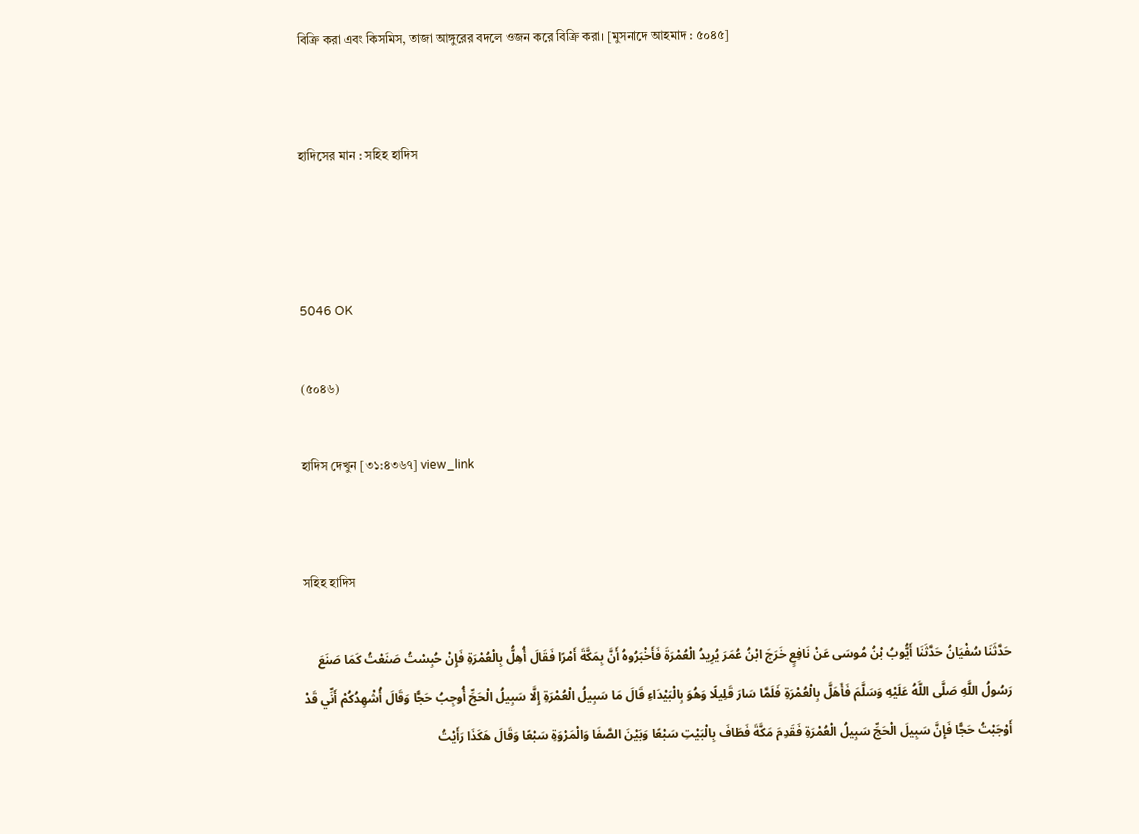বিক্রি করা এবং কিসমিস, তাজা আঙ্গুরের বদলে ওজন করে বিক্রি করা। [মুসনাদে আহমাদ : ৫০৪৫]


হাদিসের মান : সহিহ হাদিস



5046 OK

(৫০৪৬)

হাদিস দেখুন [৩১:৪৩৬৭] view_link


সহিহ হাদিস

حَدَّثَنَا سُفْيَانُ حَدَّثَنَا أَيُّوبُ بْنُ مُوسَى عَنْ نَافِعٍ خَرَجَ ابْنُ عُمَرَ يُرِيدُ الْعُمْرَةَ فَأَخْبَرُوهُ أَنَّ بِمَكَّةَ أَمْرًا فَقَالَ أُهِلُّ بِالْعُمْرَةِ فَإِنْ حُبِسْتُ صَنَعْتُ كَمَا صَنَعَ رَسُولُ اللَّهِ صَلَّى اللَّهُ عَلَيْهِ وَسَلَّمَ فَأَهَلَّ بِالْعُمْرَةِ فَلَمَّا سَارَ قَلِيلًا وَهُوَ بِالْبَيْدَاءِ قَالَ مَا سَبِيلُ الْعُمْرَةِ إِلَّا سَبِيلُ الْحَجِّ أُوجِبُ حَجًّا وَقَالَ أُشْهِدُكُمْ أَنِّي قَدْ أَوْجَبْتُ حَجًّا فَإِنَّ سَبِيلَ الْحَجِّ سَبِيلُ الْعُمْرَةِ فَقَدِمَ مَكَّةَ فَطَافَ بِالْبَيْتِ سَبْعًا وَبَيْنَ الصَّفَا وَالْمَرْوَةِ سَبْعًا وَقَالَ هَكَذَا رَأَيْتُ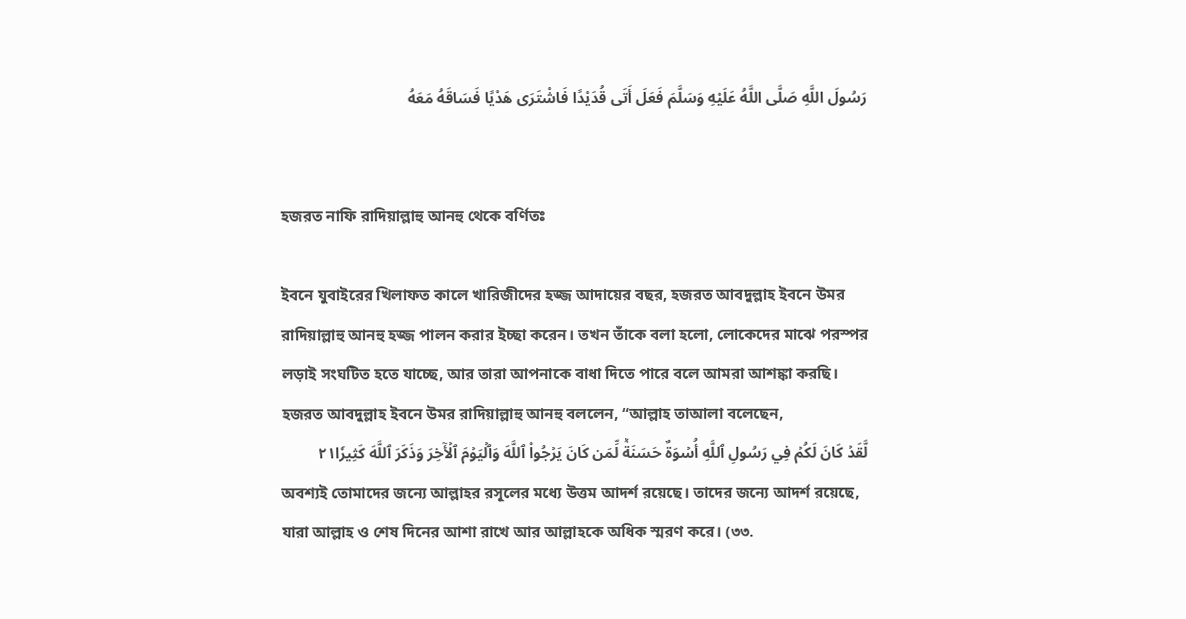رَسُولَ اللَّهِ صَلَّى اللَّهُ عَلَيْهِ وَسَلَّمَ فَعَلَ أَتَى قُدَيْدًا فَاشْتَرَى هَدْيًا فَسَاقَهُ مَعَهُ


হজরত নাফি রাদিয়াল্লাহু আনহু থেকে বর্ণিতঃ

ইবনে যুবাইরের খিলাফত কালে খারিজীদের হজ্জ আদায়ের বছর, হজরত আবদুল্লাহ ইবনে উমর রাদিয়াল্লাহু আনহু হজ্জ পালন করার ইচ্ছা করেন। তখন তাঁকে বলা হলো, লোকেদের মাঝে পরস্পর লড়াই সংঘটিত হতে যাচ্ছে, আর তারা আপনাকে বাধা দিতে পারে বলে আমরা আশঙ্কা করছি। হজরত আবদুল্লাহ ইবনে উমর রাদিয়াল্লাহু আনহু বললেন, “আল্লাহ তাআলা বলেছেন,
لَّقَدۡ كَانَ لَكُمۡ فِي رَسُولِ ٱللَّهِ أُسۡوَةٌ حَسَنَةٞ لِّمَن كَانَ يَرۡجُواْ ٱللَّهَ وَٱلۡيَوۡمَ ٱلۡأٓخِرَ وَذَكَرَ ٱللَّهَ كَثِيرٗا٢١
অবশ্যই তোমাদের জন্যে আল্লাহর রসূলের মধ্যে উত্তম আদর্শ রয়েছে। তাদের জন্যে আদর্শ রয়েছে, যারা আল্লাহ ও শেষ দিনের আশা রাখে আর আল্লাহকে অধিক স্মরণ করে। (৩৩.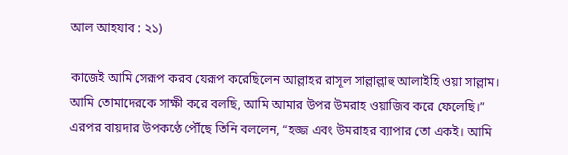আল আহযাব : ২১)

কাজেই আমি সেরূপ করব যেরূপ করেছিলেন আল্লাহর রাসূল সাল্লাল্লাহু আলাইহি ওয়া সাল্লাম। আমি তোমাদেরকে সাক্ষী করে বলছি, আমি আমার উপর উমরাহ ওয়াজিব করে ফেলেছি।” এরপর বায়দার উপকণ্ঠে পৌঁছে তিনি বললেন, “হজ্জ এবং উমরাহর ব্যাপার তো একই। আমি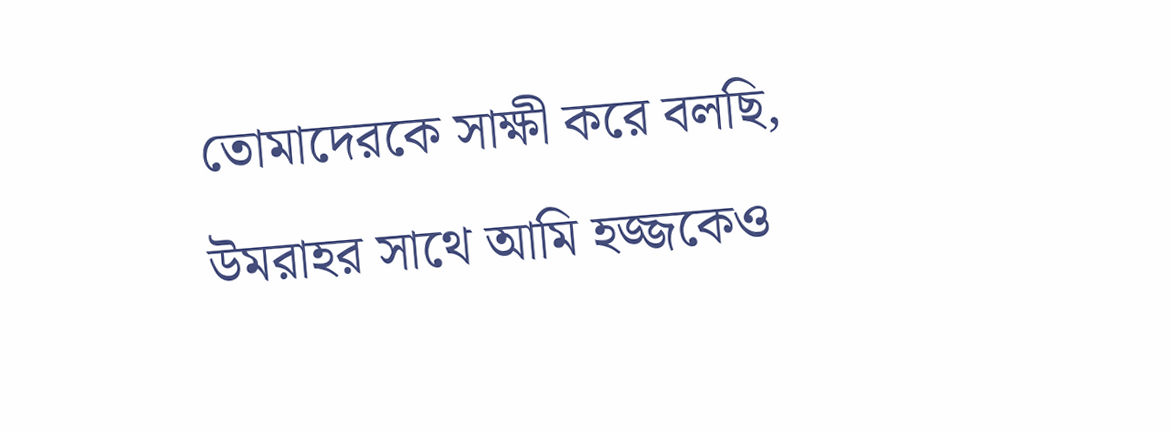তোমাদেরকে সাক্ষী করে বলছি, উমরাহর সাথে আমি হজ্জকেও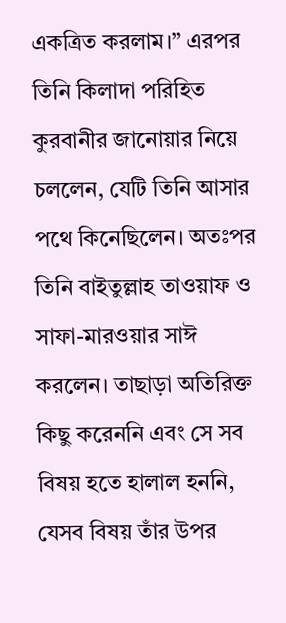একত্রিত করলাম।” এরপর তিনি কিলাদা পরিহিত কুরবানীর জানোয়ার নিয়ে চললেন, যেটি তিনি আসার পথে কিনেছিলেন। অতঃপর তিনি বাইতুল্লাহ তাওয়াফ ও সাফা-মারওয়ার সাঈ করলেন। তাছাড়া অতিরিক্ত কিছু করেননি এবং সে সব বিষয় হতে হালাল হননি, যেসব বিষয় তাঁর উপর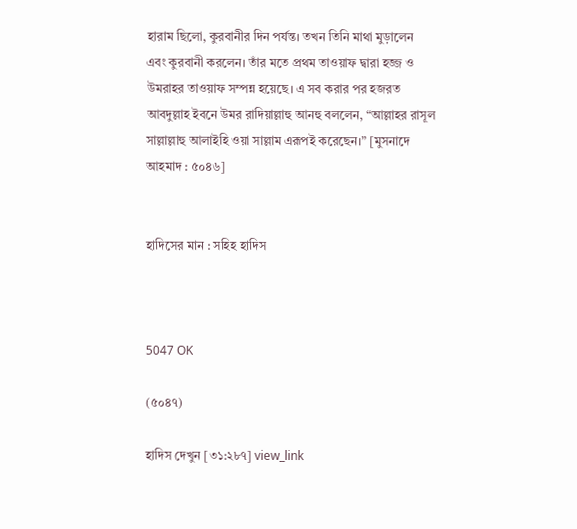হারাম ছিলো, কুরবানীর দিন পর্যন্ত। তখন তিনি মাথা মুড়ালেন এবং কুরবানী করলেন। তাঁর মতে প্রথম তাওয়াফ দ্বারা হজ্জ ও উমরাহর তাওয়াফ সম্পন্ন হয়েছে। এ সব করার পর হজরত আবদুল্লাহ ইবনে উমর রাদিয়াল্লাহু আনহু বললেন, “আল্লাহর রাসূল সাল্লাল্লাহু আলাইহি ওয়া সাল্লাম এরূপই করেছেন।” [মুসনাদে আহমাদ : ৫০৪৬]


হাদিসের মান : সহিহ হাদিস



5047 OK

(৫০৪৭)

হাদিস দেখুন [৩১:২৮৭] view_link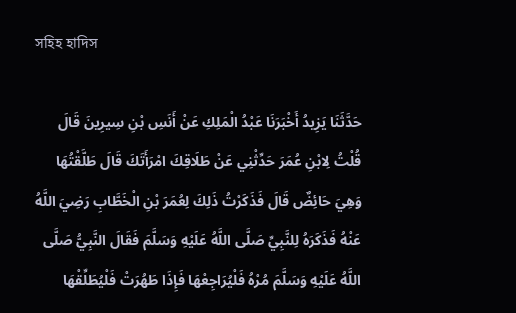সহিহ হাদিস

حَدَّثَنَا يَزِيدُ أَخْبَرَنَا عَبْدُ الْمَلِكِ عَنْ أَنَسِ بْنِ سِيرِينَ قَالَ قُلْتُ لِابْنِ عُمَرَ حَدِّثْنِي عَنْ طَلَاقِكَ امْرَأَتَكَ قَالَ طَلَّقْتُهَا وَهِيَ حَائِضٌ قَالَ فَذَكَرْتُ ذَلِكَ لِعُمَرَ بْنِ الْخَطَّابِ رَضِيَ اللَّهُ عَنْهُ فَذَكَرَهُ لِلنَّبِيِّ صَلَّى اللَّهُ عَلَيْهِ وَسَلَّمَ فَقَالَ النَّبِيُّ صَلَّى اللَّهُ عَلَيْهِ وَسَلَّمَ مُرْهُ فَلْيُرَاجِعْهَا فَإِذَا طَهُرَتْ فَلْيُطَلِّقْهَا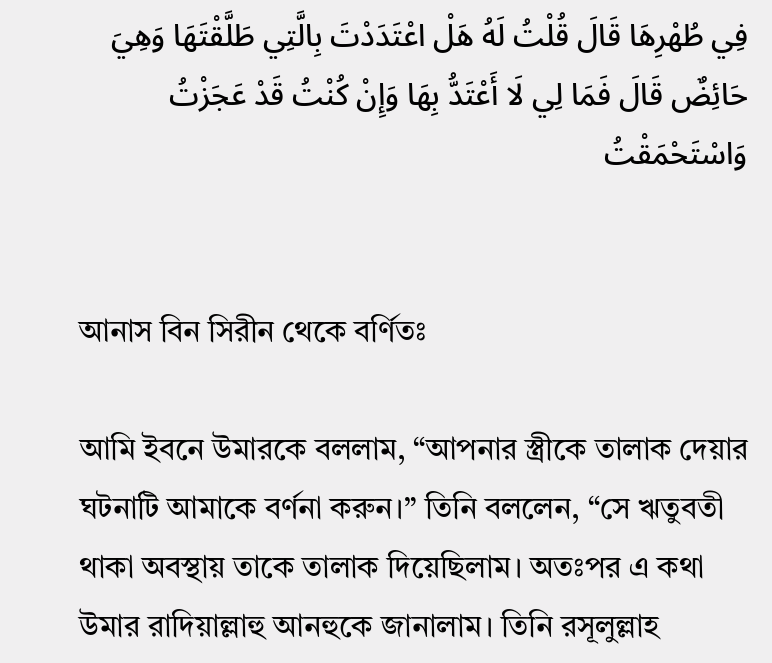فِي طُهْرِهَا قَالَ قُلْتُ لَهُ هَلْ اعْتَدَدْتَ بِالَّتِي طَلَّقْتَهَا وَهِيَ حَائِضٌ قَالَ فَمَا لِي لَا أَعْتَدُّ بِهَا وَإِنْ كُنْتُ قَدْ عَجَزْتُ وَاسْتَحْمَقْتُ


আনাস বিন সিরীন থেকে বর্ণিতঃ

আমি ইবনে উমারকে বললাম, “আপনার স্ত্রীকে তালাক দেয়ার ঘটনাটি আমাকে বর্ণনা করুন।” তিনি বললেন, “সে ঋতুবতী থাকা অবস্থায় তাকে তালাক দিয়েছিলাম। অতঃপর এ কথা উমার রাদিয়াল্লাহু আনহুকে জানালাম। তিনি রসূলুল্লাহ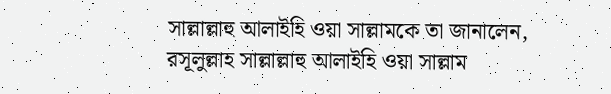সাল্লাল্লাহু আলাইহি ওয়া সাল্লামকে তা জানালেন, রসূলুল্লাহ সাল্লাল্লাহু আলাইহি ওয়া সাল্লাম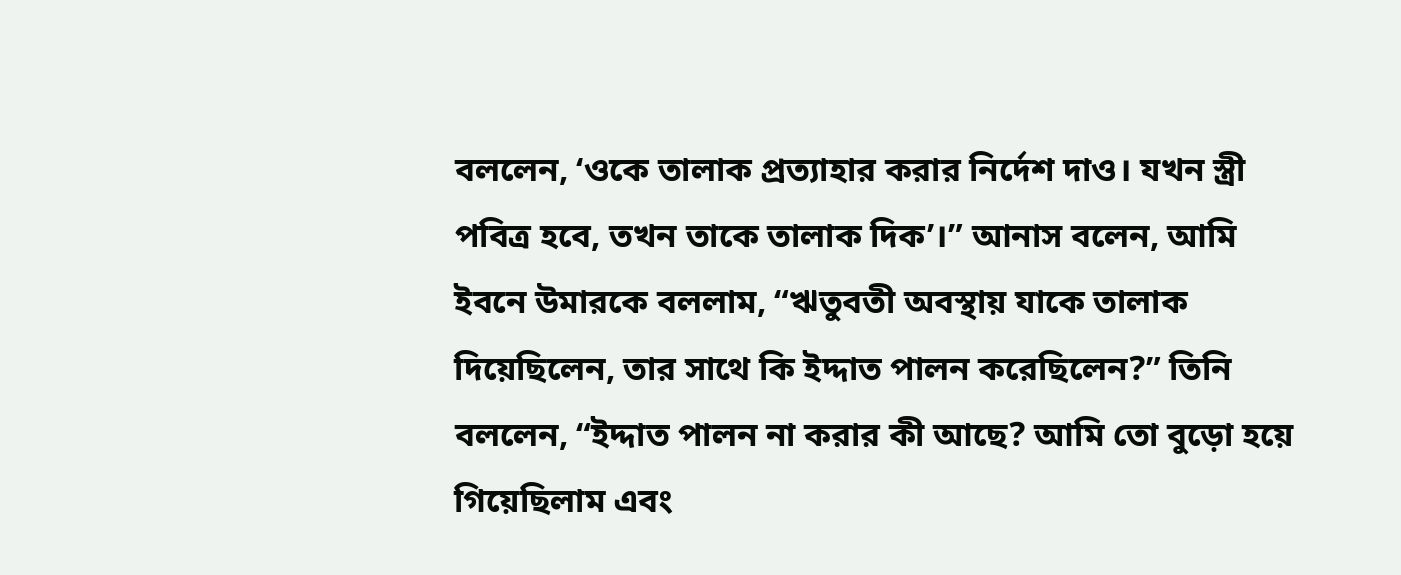বললেন, ‘ওকে তালাক প্রত্যাহার করার নির্দেশ দাও। যখন স্ত্রী পবিত্র হবে, তখন তাকে তালাক দিক’।” আনাস বলেন, আমি ইবনে উমারকে বললাম, “ঋতুবতী অবস্থায় যাকে তালাক দিয়েছিলেন, তার সাথে কি ইদ্দাত পালন করেছিলেন?” তিনি বললেন, “ইদ্দাত পালন না করার কী আছে? আমি তো বুড়ো হয়ে গিয়েছিলাম এবং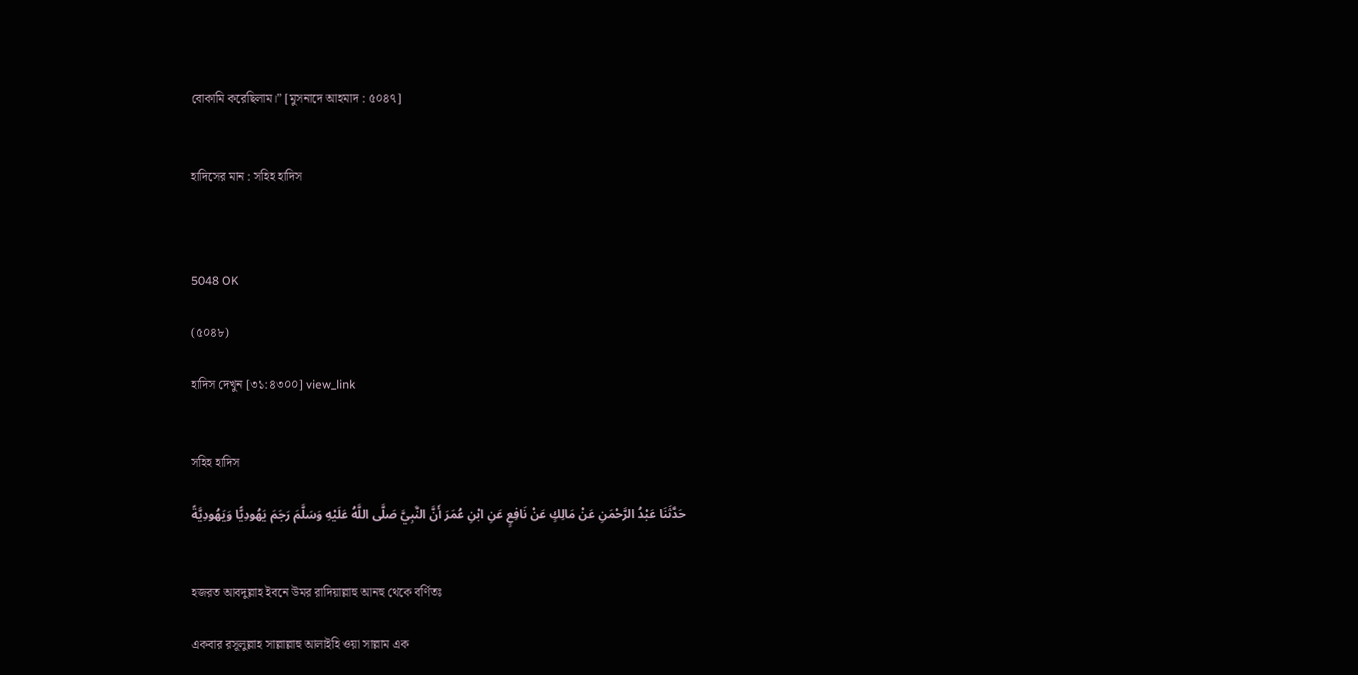বোকামি করেছিলাম।” [মুসনাদে আহমাদ : ৫০৪৭]


হাদিসের মান : সহিহ হাদিস



5048 OK

(৫০৪৮)

হাদিস দেখুন [৩১:৪৩০০] view_link


সহিহ হাদিস

حَدَّثَنَا عَبْدُ الرَّحْمَنِ عَنْ مَالِكٍ عَنْ نَافِعٍ عَنِ ابْنِ عُمَرَ أَنَّ النَّبِيَّ صَلَّى اللَّهُ عَلَيْهِ وَسَلَّمَ رَجَمَ يَهُودِيًّا وَيَهُودِيَّةً


হজরত আবদুল্লাহ ইবনে উমর রাদিয়াল্লাহু আনহু থেকে বর্ণিতঃ

একবার রসূলুল্লাহ সাল্লাল্লাহু আলাইহি ওয়া সাল্লাম এক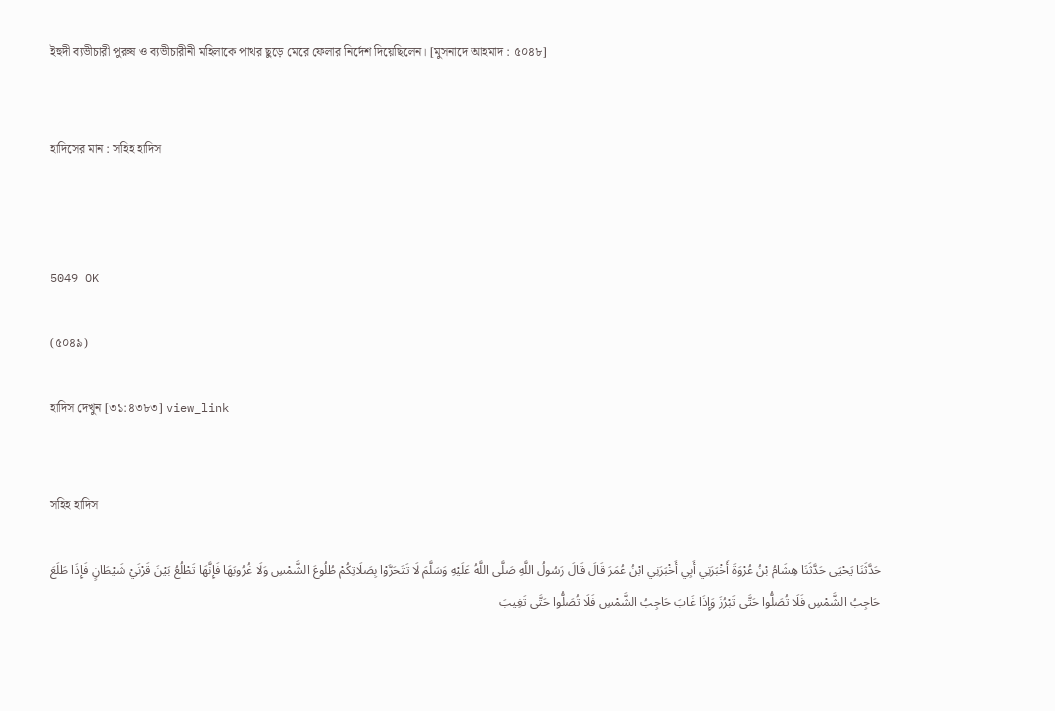ইহুদী ব্যভীচারী পুরুষ ও ব্যভীচারীনী মহিলাকে পাথর ছুড়ে মেরে ফেলার নির্দেশ দিয়েছিলেন। [মুসনাদে আহমাদ : ৫০৪৮]


হাদিসের মান : সহিহ হাদিস



5049 OK

(৫০৪৯)

হাদিস দেখুন [৩১:৪৩৮৩] view_link


সহিহ হাদিস

حَدَّثَنَا يَحْيَى حَدَّثَنَا هِشَامُ بْنُ عُرْوَةَ أَخْبَرَنِي أَبِي أَخْبَرَنِي ابْنُ عُمَرَ قَالَ قَالَ رَسُولُ اللَّهِ صَلَّى اللَّهُ عَلَيْهِ وَسَلَّمَ لَا تَتَحَرَّوْا بِصَلَاتِكُمْ طُلُوعَ الشَّمْسِ وَلَا غُرُوبَهَا فَإِنَّهَا تَطْلُعُ بَيْنَ قَرْنَيْ شَيْطَانٍ فَإِذَا طَلَعَ حَاجِبُ الشَّمْسِ فَلَا تُصَلُّوا حَتَّى تَبْرُزَ وَإِذَا غَابَ حَاجِبُ الشَّمْسِ فَلَا تُصَلُّوا حَتَّى تَغِيبَ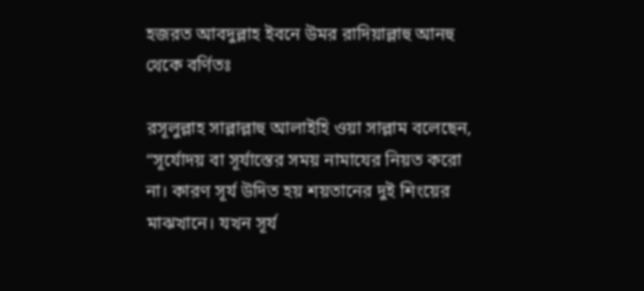হজরত আবদুল্লাহ ইবনে উমর রাদিয়াল্লাহু আনহু থেকে বর্ণিতঃ

রসূলুল্লাহ সাল্লাল্লাহু আলাইহি ওয়া সাল্লাম বলেছেন, “সূর্যোদয় বা সূর্যাস্তের সময় নামাযের নিয়ত করো না। কারণ সূর্য উদিত হয় শয়তানের দুই শিংয়ের মাঝখানে। যখন সূর্য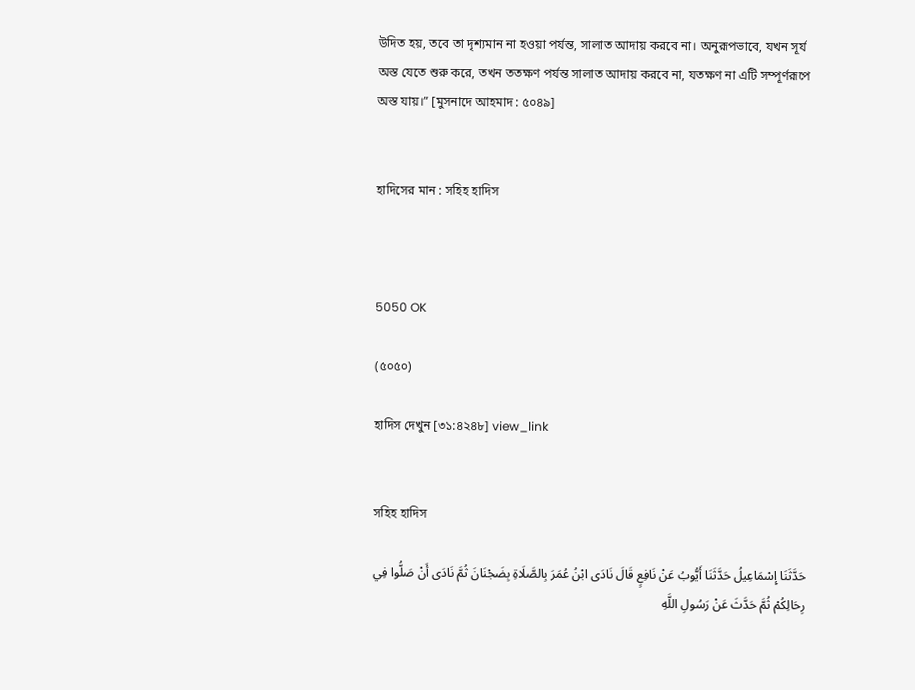উদিত হয়, তবে তা দৃশ্যমান না হওয়া পর্যন্ত, সালাত আদায় করবে না। অনুরূপভাবে, যখন সূর্য অস্ত যেতে শুরু করে, তখন ততক্ষণ পর্যন্ত সালাত আদায় করবে না, যতক্ষণ না এটি সম্পূর্ণরূপে অস্ত যায়।” [মুসনাদে আহমাদ : ৫০৪৯]


হাদিসের মান : সহিহ হাদিস



5050 OK

(৫০৫০)

হাদিস দেখুন [৩১:৪২৪৮] view_link


সহিহ হাদিস

حَدَّثَنَا إِسْمَاعِيلُ حَدَّثَنَا أَيُّوبُ عَنْ نَافِعٍ قَالَ نَادَى ابْنُ عُمَرَ بِالصَّلَاةِ بِضَجْنَانَ ثُمَّ نَادَى أَنْ صَلُّوا فِي رِحَالِكُمْ ثُمَّ حَدَّثَ عَنْ رَسُولِ اللَّهِ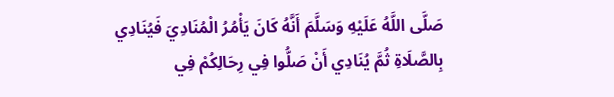صَلَّى اللَّهُ عَلَيْهِ وَسَلَّمَ أَنَّهُ كَانَ يَأْمُرُ الْمُنَادِيَ فَيُنَادِي بِالصَّلَاةِ ثُمَّ يُنَادِي أَنْ صَلُّوا فِي رِحَالِكُمْ فِي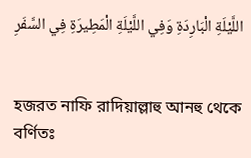اللَّيْلَةِ الْبَارِدَةِ وَفِي اللَّيْلَةِ الْمَطِيرَةِ فِي السَّفَرِ


হজরত নাফি রাদিয়াল্লাহু আনহু থেকে বর্ণিতঃ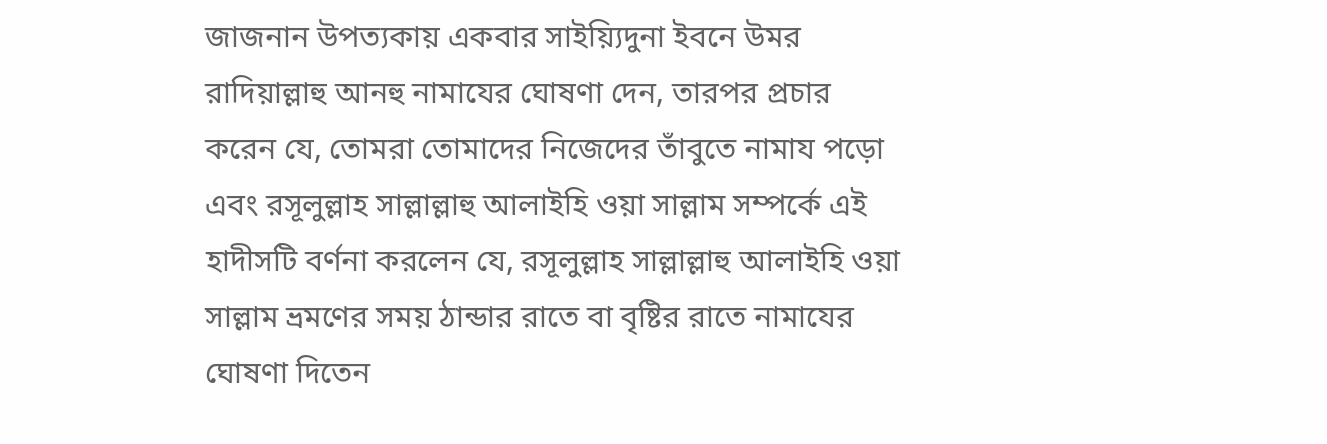জাজনান উপত্যকায় একবার সাইয়্যিদুনা ইবনে উমর রাদিয়াল্লাহু আনহু নামাযের ঘোষণা দেন, তারপর প্রচার করেন যে, তোমরা তোমাদের নিজেদের তাঁবুতে নামায পড়ো এবং রসূলুল্লাহ সাল্লাল্লাহু আলাইহি ওয়া সাল্লাম সম্পর্কে এই হাদীসটি বর্ণনা করলেন যে, রসূলুল্লাহ সাল্লাল্লাহু আলাইহি ওয়া সাল্লাম ভ্রমণের সময় ঠান্ডার রাতে বা বৃষ্টির রাতে নামাযের ঘোষণা দিতেন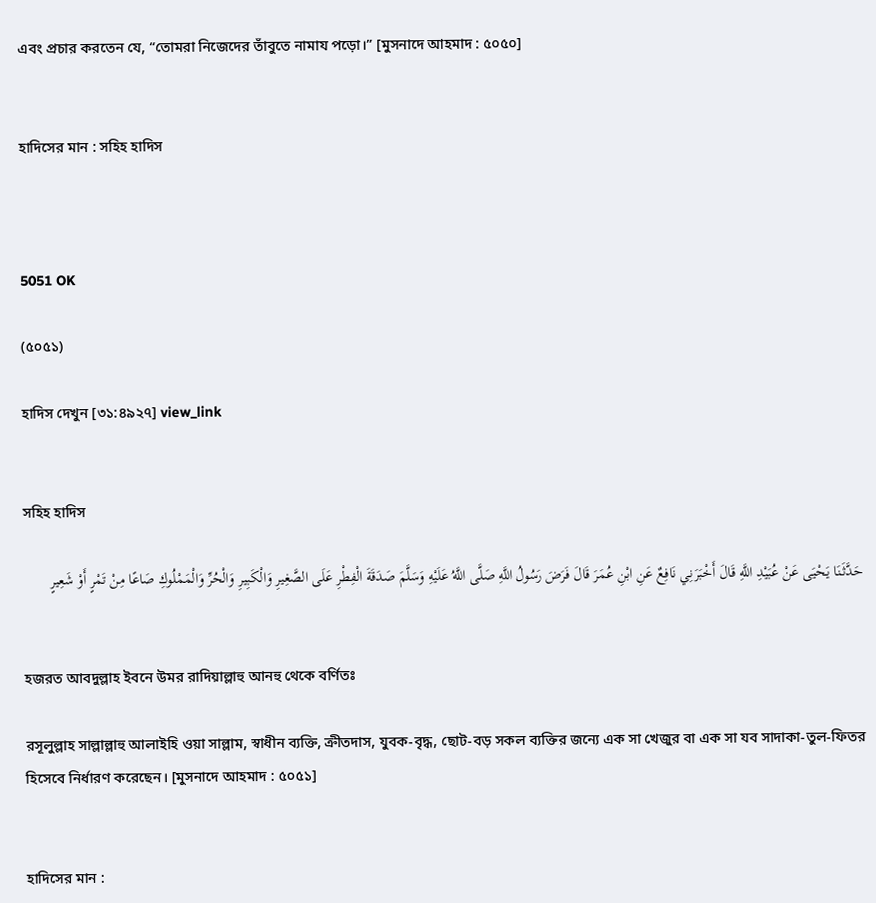এবং প্রচার করতেন যে, “তোমরা নিজেদের তাঁবুতে নামায পড়ো।” [মুসনাদে আহমাদ : ৫০৫০]


হাদিসের মান : সহিহ হাদিস



5051 OK

(৫০৫১)

হাদিস দেখুন [৩১:৪৯২৭] view_link


সহিহ হাদিস

حَدَّثَنَا يَحْيَى عَنْ عُبَيْدِ اللَّهِ قَالَ أَخْبَرَنِي نَافِعٌ عَنِ ابْنِ عُمَرَ قَالَ فَرَضَ رَسُولُ اللَّهِ صَلَّى اللَّهُ عَلَيْهِ وَسَلَّمَ صَدَقَةَ الْفِطْرِ عَلَى الصَّغِيرِ وَالْكَبِيرِ وَالْحُرِّ وَالْمَمْلُوكِ صَاعًا مِنْ تَمْرٍ أَوْ شَعِيرٍ


হজরত আবদুল্লাহ ইবনে উমর রাদিয়াল্লাহু আনহু থেকে বর্ণিতঃ

রসূলুল্লাহ সাল্লাল্লাহু আলাইহি ওয়া সাল্লাম, স্বাধীন ব্যক্তি, ক্রীতদাস, যুবক-বৃদ্ধ, ছোট-বড় সকল ব্যক্তির জন্যে এক সা খেজুর বা এক সা যব সাদাকা-তুল-ফিতর হিসেবে নির্ধারণ করেছেন। [মুসনাদে আহমাদ : ৫০৫১]


হাদিসের মান :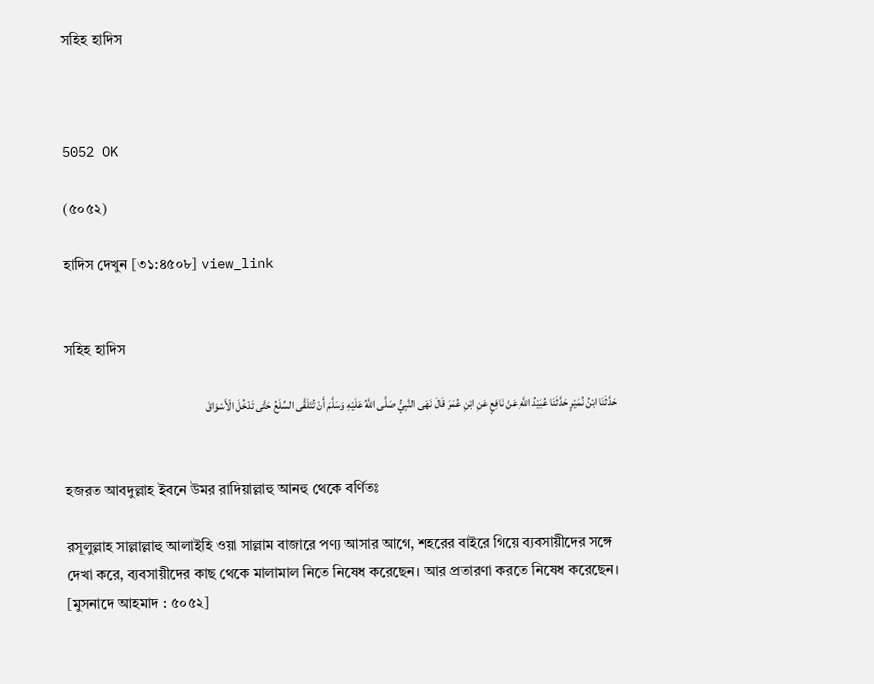সহিহ হাদিস



5052 OK

(৫০৫২)

হাদিস দেখুন [৩১:৪৫০৮] view_link


সহিহ হাদিস

حَدَّثَنَا ابْنُ نُمَيْرٍ حَدَّثَنَا عُبَيْدُ اللَّهِ عَنْ نَافِعٍ عَنِ ابْنِ عُمَرَ قَالَ نَهَى النَّبِيُّ صَلَّى اللَّهُ عَلَيْهِ وَسَلَّمَ أَنْ تُتَلَقَّى السِّلَعُ حَتَّى تَدْخُلَ الْأَسْوَاقَ


হজরত আবদুল্লাহ ইবনে উমর রাদিয়াল্লাহু আনহু থেকে বর্ণিতঃ

রসূলুল্লাহ সাল্লাল্লাহু আলাইহি ওয়া সাল্লাম বাজারে পণ্য আসার আগে, শহরের বাইরে গিয়ে ব্যবসায়ীদের সঙ্গে দেখা করে, ব্যবসায়ীদের কাছ থেকে মালামাল নিতে নিষেধ করেছেন। আর প্রতারণা করতে নিষেধ করেছেন। [মুসনাদে আহমাদ : ৫০৫২]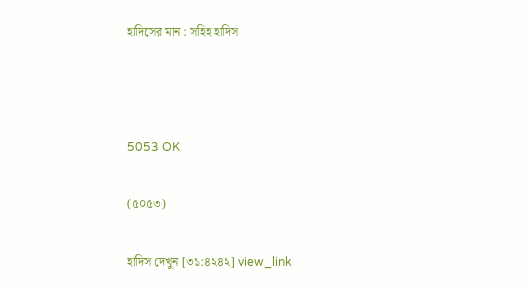হাদিসের মান : সহিহ হাদিস



5053 OK

(৫০৫৩)

হাদিস দেখুন [৩১:৪২৪২] view_link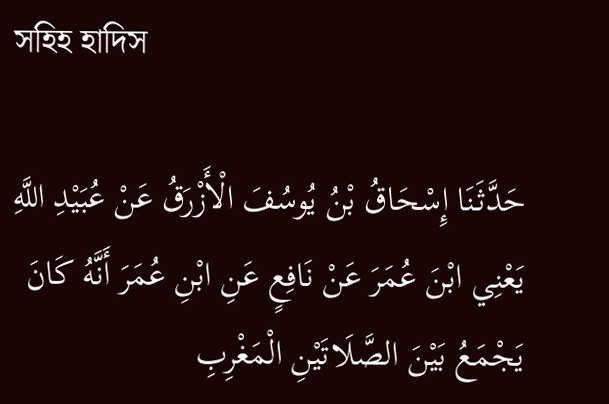সহিহ হাদিস

حَدَّثَنَا إِسْحَاقُ بْنُ يُوسُفَ الْأَزْرَقُ عَنْ عُبَيْدِ اللَّهِ يَعْنِي ابْنَ عُمَرَ عَنْ نَافِعٍ عَنِ ابْنِ عُمَرَ أَنَّهُ كَانَ يَجْمَعُ بَيْنَ الصَّلَاتَيْنِ الْمَغْرِبِ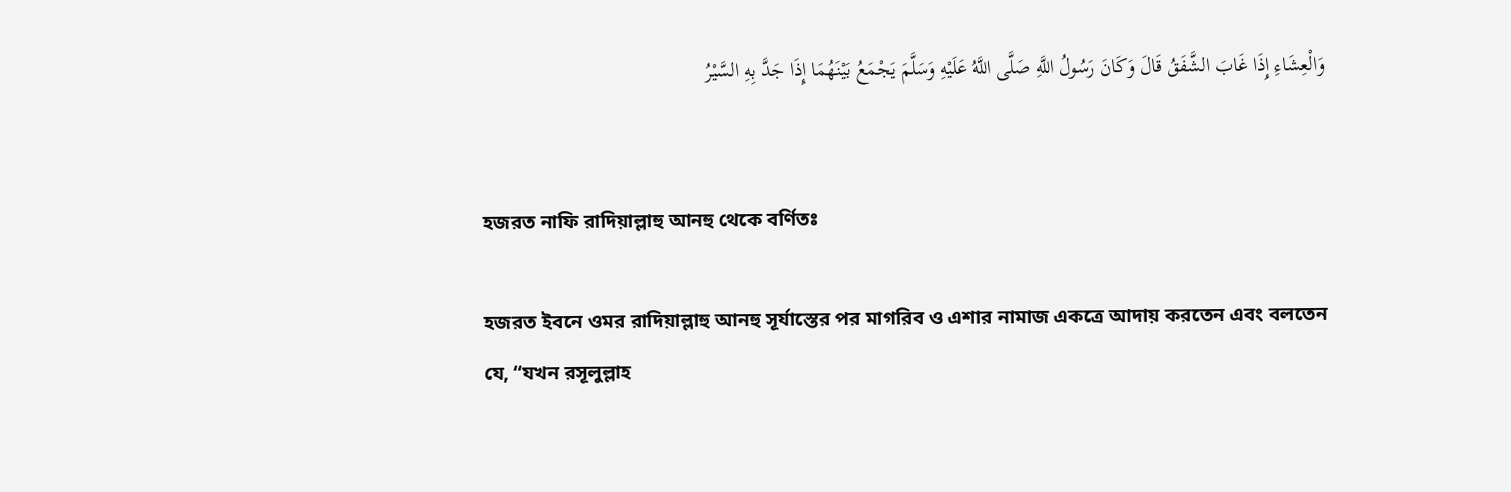وَالْعِشَاءِ إِذَا غَابَ الشَّفَقُ قَالَ وَكَانَ رَسُولُ اللَّهِ صَلَّى اللَّهُ عَلَيْهِ وَسَلَّمَ يَجْمَعُ بَيْنَهُمَا إِذَا جَدَّ بِهِ السَّيْرُ


হজরত নাফি রাদিয়াল্লাহু আনহু থেকে বর্ণিতঃ

হজরত ইবনে ওমর রাদিয়াল্লাহু আনহু সূর্যাস্তের পর মাগরিব ও এশার নামাজ একত্রে আদায় করতেন এবং বলতেন যে, “যখন রসূলুল্লাহ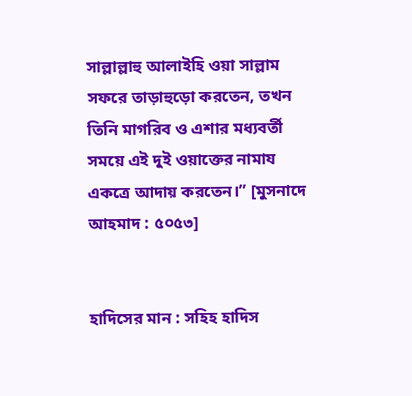সাল্লাল্লাহু আলাইহি ওয়া সাল্লাম সফরে তাড়াহুড়ো করতেন, তখন তিনি মাগরিব ও এশার মধ্যবর্তী সময়ে এই দুই ওয়াক্তের নামায একত্রে আদায় করতেন।” [মুসনাদে আহমাদ : ৫০৫৩]


হাদিসের মান : সহিহ হাদিস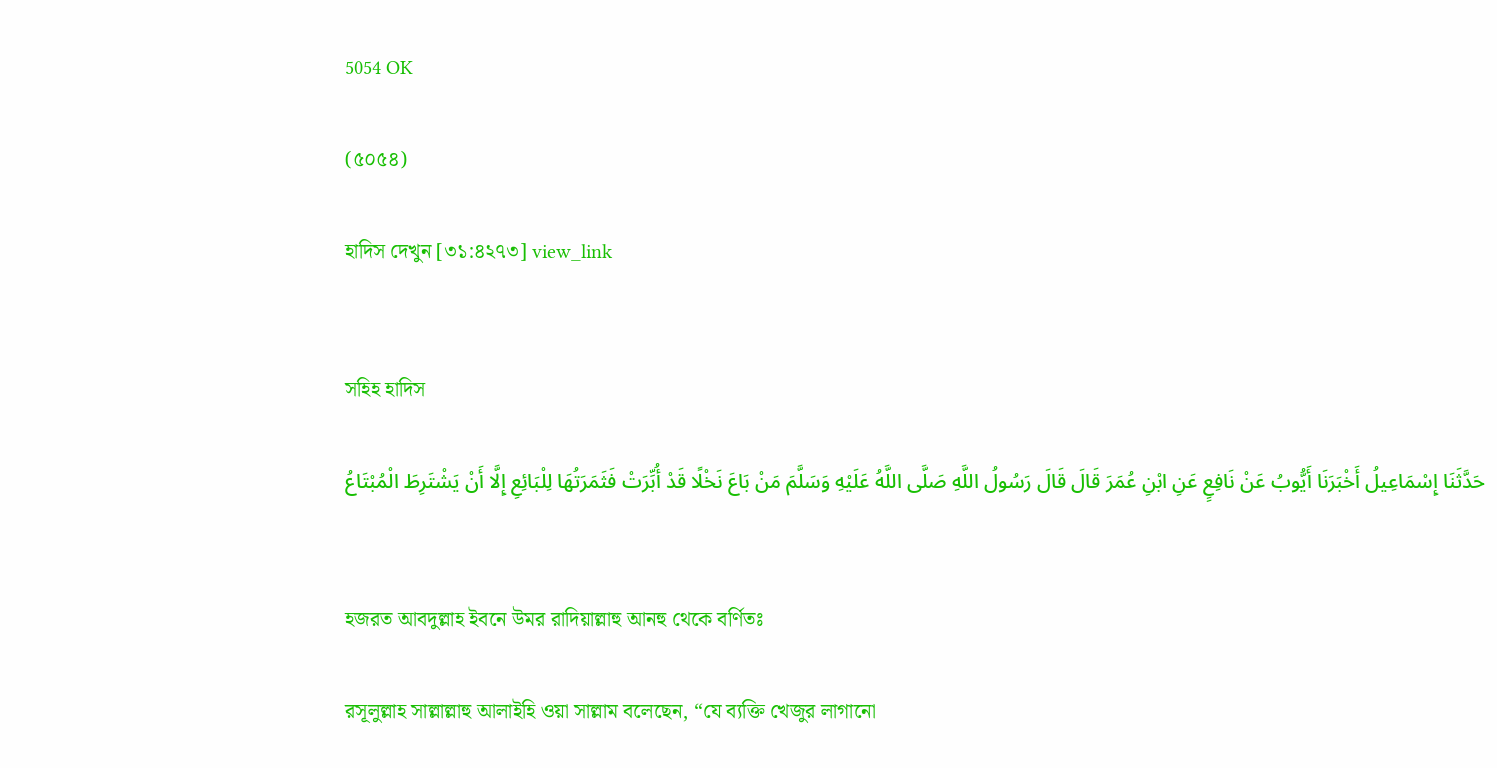5054 OK

(৫০৫৪)

হাদিস দেখুন [৩১:৪২৭৩] view_link


সহিহ হাদিস

حَدَّثَنَا إِسْمَاعِيلُ أَخْبَرَنَا أَيُّوبُ عَنْ نَافِعٍ عَنِ ابْنِ عُمَرَ قَالَ قَالَ رَسُولُ اللَّهِ صَلَّى اللَّهُ عَلَيْهِ وَسَلَّمَ مَنْ بَاعَ نَخْلًا قَدْ أُبِّرَتْ فَثَمَرَتُهَا لِلْبَائِعِ إِلَّا أَنْ يَشْتَرِطَ الْمُبْتَاعُ


হজরত আবদুল্লাহ ইবনে উমর রাদিয়াল্লাহু আনহু থেকে বর্ণিতঃ

রসূলুল্লাহ সাল্লাল্লাহু আলাইহি ওয়া সাল্লাম বলেছেন, “যে ব্যক্তি খেজুর লাগানো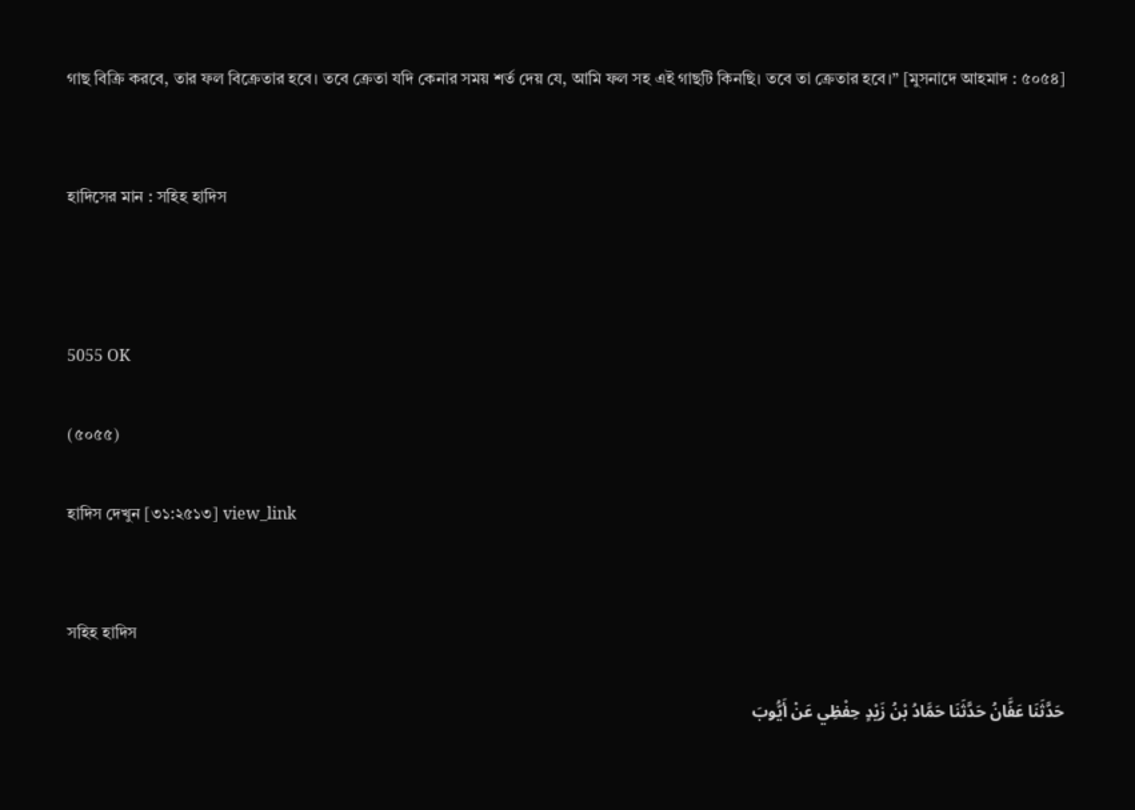গাছ বিক্রি করবে, তার ফল বিক্রেতার হবে। তবে ক্রেতা যদি কেনার সময় শর্ত দেয় যে, আমি ফল সহ এই গাছটি কিনছি। তবে তা ক্রেতার হবে।” [মুসনাদে আহমাদ : ৫০৫৪]


হাদিসের মান : সহিহ হাদিস



5055 OK

(৫০৫৫)

হাদিস দেখুন [৩১:২৫১৩] view_link


সহিহ হাদিস

حَدَّثَنَا عَفَّانُ حَدَّثَنَا حَمَّادُ بْنُ زَيْدٍ حِفْظِي عَنْ أَيُّوبَ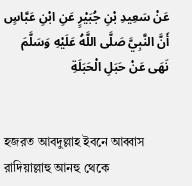عَنْ سَعِيدِ بْنِ جُبَيْرٍ عَنِ ابْنِ عَبَّاسٍ أَنَّ النَّبِيَّ صَلَّى اللَّهُ عَلَيْهِ وَسَلَّمَ نَهَى عَنْ حَبَلِ الْحَبَلَةِ


হজরত আবদুল্লাহ ইবনে আব্বাস রাদিয়াল্লাহু আনহু থেকে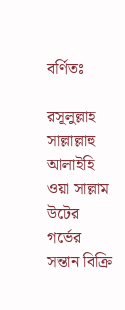বর্ণিতঃ

রসূলুল্লাহ সাল্লাল্লাহু আলাইহি ওয়া সাল্লাম উটের গর্ভের সন্তান বিক্রি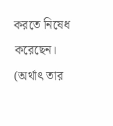করতে নিষেধ করেছেন। (অর্থাৎ তার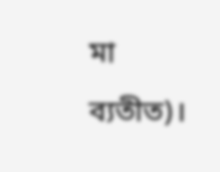মা ব্যতীত)।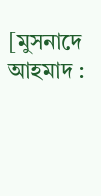[মুসনাদে আহমাদ :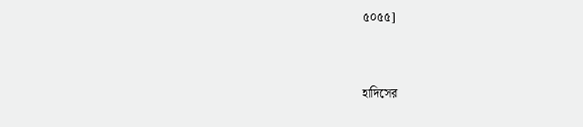৫০৫৫]


হাদিসের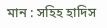মান : সহিহ হাদিস